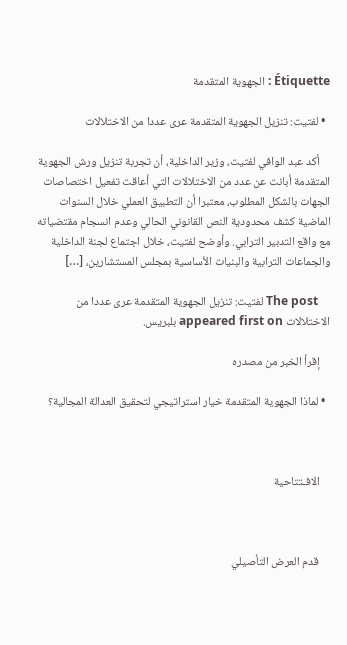Étiquette : الجهوية المتقدمة

  • لفتيت: تنزيل الجهوية المتقدمة عرى عددا من الاختلالات

    أكد عبد الوافي لفتيت، وزير الداخلية، أن تجربة تنزيل ورش الجهوية المتقدمة أبانت عن عدد من الاختلالات التي أعاقت تفعيل اختصاصات الجهات بالشكل المطلوب، معتبرا أن التطبيق العملي خلال السنوات الماضية كشف محدودية النص القانوني الحالي وعدم انسجام مقتضياته مع واقع التدبير الترابي. وأوضح لفتيت، خلال اجتماع لجنة الداخلية والجماعات الترابية والبنيات الأساسية بمجلس المستشارين، […]

    The post لفتيت: تنزيل الجهوية المتقدمة عرى عددا من الاختلالات appeared first on بلبريس.

    إقرأ الخبر من مصدره

  • لماذا الجهوية المتقدمة خيار استراتيجي لتحقيق العدالة المجالية؟



    الافـتتاحية



    قدم العرض التأصيلي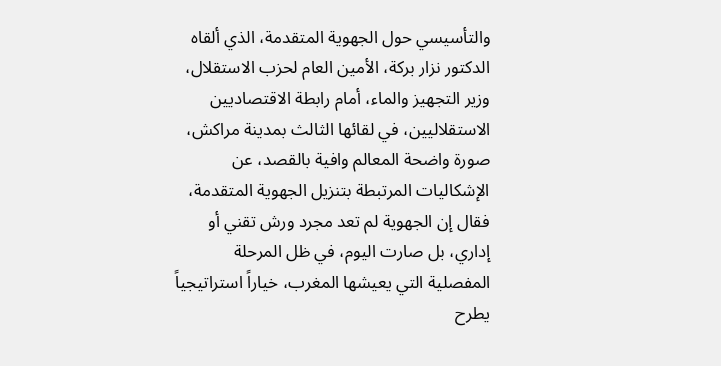والتأسيسي حول الجهوية المتقدمة، الذي ألقاه الدكتور نزار بركة، الأمين العام لحزب الاستقلال، وزير التجهيز والماء، أمام رابطة الاقتصاديين الاستقلاليين، في لقائها الثالث بمدينة مراكش، صورة واضحة المعالم وافية بالقصد، عن الإشكاليات المرتبطة بتنزيل الجهوية المتقدمة، فقال إن الجهوية لم تعد مجرد ورش تقني أو إداري، بل صارت اليوم، في ظل المرحلة المفصلية التي يعيشها المغرب، خياراً استراتيجياً يطرح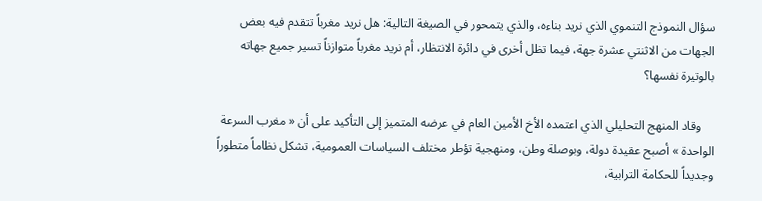سؤال النموذج التنموي الذي نريد بناءه، والذي يتمحور في الصيغة التالية: هل نريد مغرباً تتقدم فيه بعض الجهات من الاثنتي عشرة جهة، فيما تظل أخرى في دائرة الانتظار، أم نريد مغرباً متوازناً تسير جميع جهاته بالوتيرة نفسها؟

    وقاد المنهج التحليلي الذي اعتمده الأخ الأمين العام في عرضه المتميز إلى التأكيد على أن « مغرب السرعة الواحدة » أصبح عقيدة دولة، وبوصلة وطن، ومنهجية تؤطر مختلف السياسات العمومية، تشكل نظاماً متطوراً وجديداً للحكامة الترابية،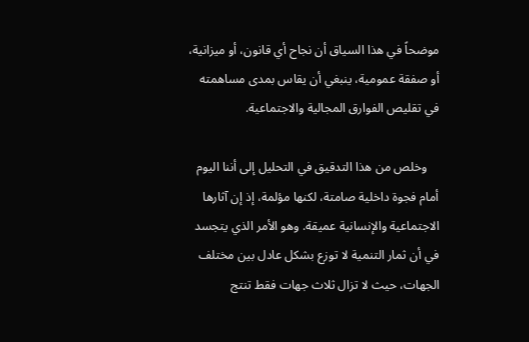موضحاً في هذا السياق أن نجاح أي قانون، أو ميزانية، أو صفقة عمومية، ينبغي أن يقاس بمدى مساهمته في تقليص الفوارق المجالية والاجتماعية.

    وخلص من هذا التدقيق في التحليل إلى أننا اليوم أمام فجوة داخلية صامتة، لكنها مؤلمة، إذ إن آثارها الاجتماعية والإنسانية عميقة. وهو الأمر الذي يتجسد في أن ثمار التنمية لا توزع بشكل عادل بين مختلف الجهات، حيث لا تزال ثلاث جهات فقط تنتج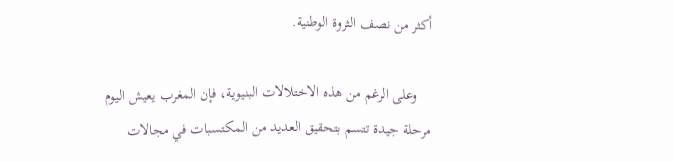أكثر من نصف الثروة الوطنية.

    وعلى الرغم من هذه الاختلالات البنيوية، فإن المغرب يعيش اليوم مرحلة جيدة تتسم بتحقيق العديد من المكتسبات في مجالات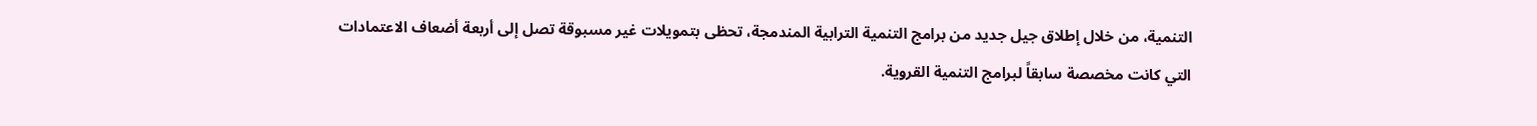التنمية، من خلال إطلاق جيل جديد من برامج التنمية الترابية المندمجة، تحظى بتمويلات غير مسبوقة تصل إلى أربعة أضعاف الاعتمادات التي كانت مخصصة سابقاً لبرامج التنمية القروية.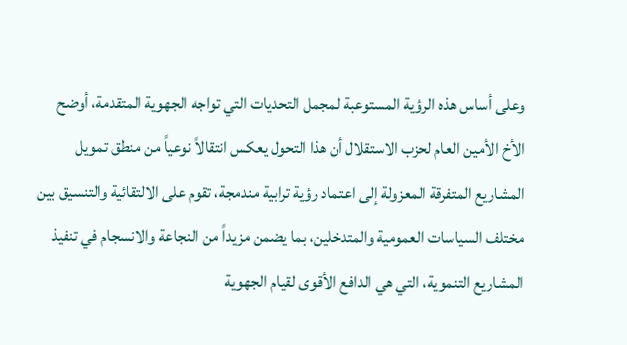وعلى أساس هذه الرؤية المستوعبة لمجمل التحديات التي تواجه الجهوية المتقدمة، أوضح الأخ الأمين العام لحزب الاستقلال أن هذا التحول يعكس انتقالاً نوعياً من منطق تمويل المشاريع المتفرقة المعزولة إلى اعتماد رؤية ترابية مندمجة، تقوم على الالتقائية والتنسيق بين مختلف السياسات العمومية والمتدخلين، بما يضمن مزيداً من النجاعة والانسجام في تنفيذ المشاريع التنموية، التي هي الدافع الأقوى لقيام الجهوية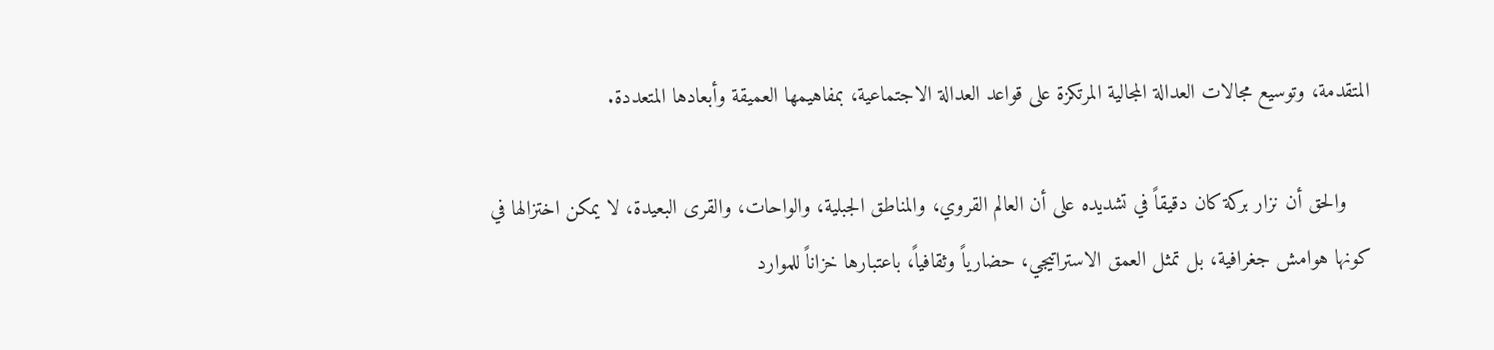المتقدمة، وتوسيع مجالات العدالة المجالية المرتكزة على قواعد العدالة الاجتماعية، بمفاهيمها العميقة وأبعادها المتعددة.

    والحق أن نزار بركة كان دقيقاً في تشديده على أن العالم القروي، والمناطق الجبلية، والواحات، والقرى البعيدة، لا يمكن اختزالها في كونها هوامش جغرافية، بل تمثل العمق الاستراتيجي، حضارياً وثقافياً، باعتبارها خزاناً للموارد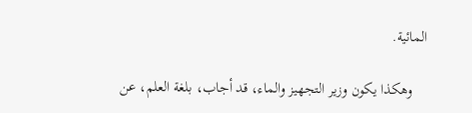المائية.

    وهكذا يكون وزير التجهيز والماء، قد أجاب، بلغة العلم، عن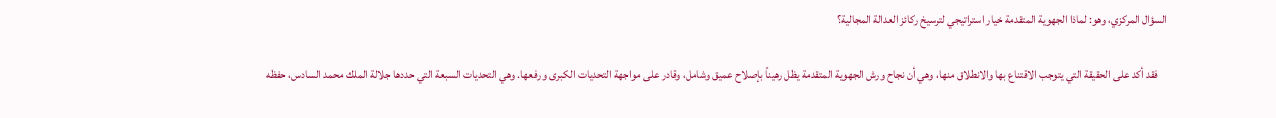السؤال المركزي، وهو: لماذا الجهوية المتقدمة خيار استراتيجي لترسيخ ركائز العدالة المجالية؟

    فقد أكد على الحقيقة التي يتوجب الاقتناع بها والانطلاق منها، وهي أن نجاح ورش الجهوية المتقدمة يظل رهيناً بإصلاح عميق وشامل، وقادر على مواجهة التحديات الكبرى ورفعها. وهي التحديات السبعة التي حددها جلالة الملك محمد السادس، حفظه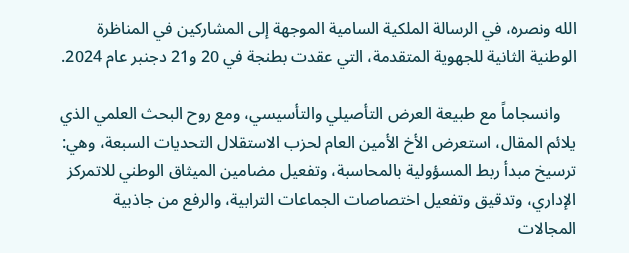الله ونصره، في الرسالة الملكية السامية الموجهة إلى المشاركين في المناظرة الوطنية الثانية للجهوية المتقدمة، التي عقدت بطنجة في 20 و21 دجنبر عام 2024.

    وانسجاماً مع طبيعة العرض التأصيلي والتأسيسي، ومع روح البحث العلمي الذي يلائم المقال، استعرض الأخ الأمين العام لحزب الاستقلال التحديات السبعة، وهي: ترسيخ مبدأ ربط المسؤولية بالمحاسبة، وتفعيل مضامين الميثاق الوطني للاتمركز الإداري، وتدقيق وتفعيل اختصاصات الجماعات الترابية، والرفع من جاذبية المجالات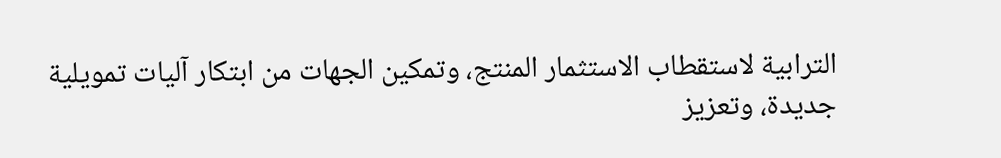الترابية لاستقطاب الاستثمار المنتج، وتمكين الجهات من ابتكار آليات تمويلية جديدة، وتعزيز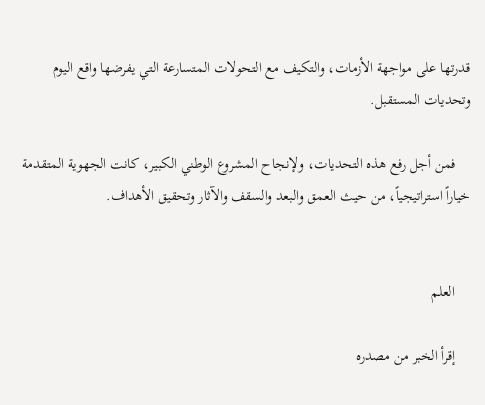قدرتها على مواجهة الأزمات، والتكيف مع التحولات المتسارعة التي يفرضها واقع اليوم وتحديات المستقبل.

    فمن أجل رفع هذه التحديات، ولإنجاح المشروع الوطني الكبير، كانت الجهوية المتقدمة خياراً استراتيجياً، من حيث العمق والبعد والسقف والآثار وتحقيق الأهداف.


    العلم

    إقرأ الخبر من مصدره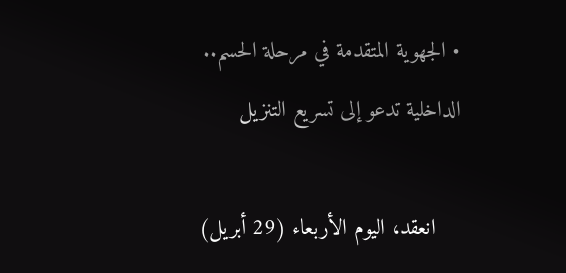• الجهوية المتقدمة في مرحلة الحسم.. الداخلية تدعو إلى تسريع التنزيل

    انعقد، اليوم الأربعاء (29 أبريل)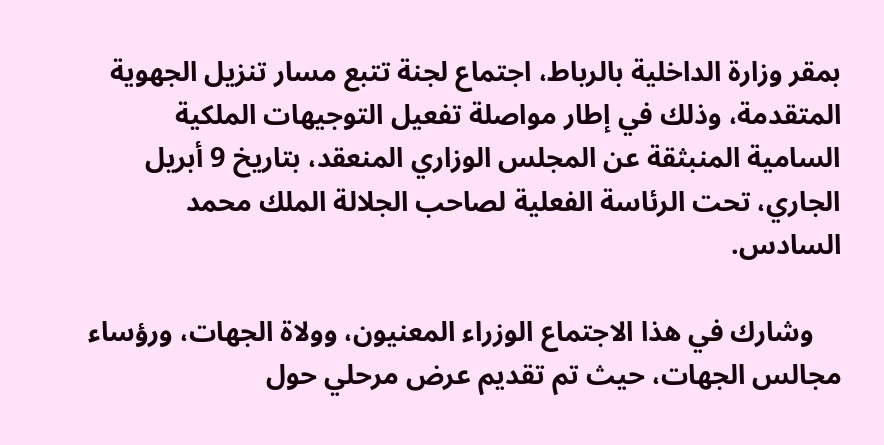بمقر وزارة الداخلية بالرباط، اجتماع لجنة تتبع مسار تنزيل الجهوية المتقدمة، وذلك في إطار مواصلة تفعيل التوجيهات الملكية السامية المنبثقة عن المجلس الوزاري المنعقد، بتاريخ 9 أبريل الجاري، تحت الرئاسة الفعلية لصاحب الجلالة الملك محمد السادس.

    وشارك في هذا الاجتماع الوزراء المعنيون، وولاة الجهات، ورؤساء مجالس الجهات، حيث تم تقديم عرض مرحلي حول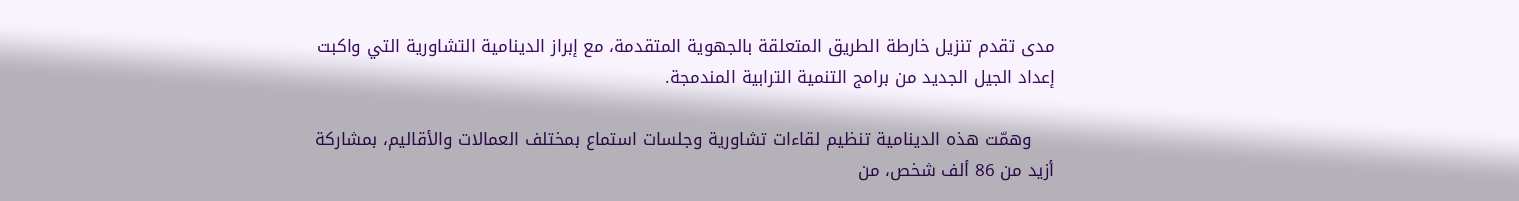مدى تقدم تنزيل خارطة الطريق المتعلقة بالجهوية المتقدمة، مع إبراز الدينامية التشاورية التي واكبت إعداد الجيل الجديد من برامج التنمية الترابية المندمجة.

    وهمّت هذه الدينامية تنظيم لقاءات تشاورية وجلسات استماع بمختلف العمالات والأقاليم، بمشاركة أزيد من 86 ألف شخص، من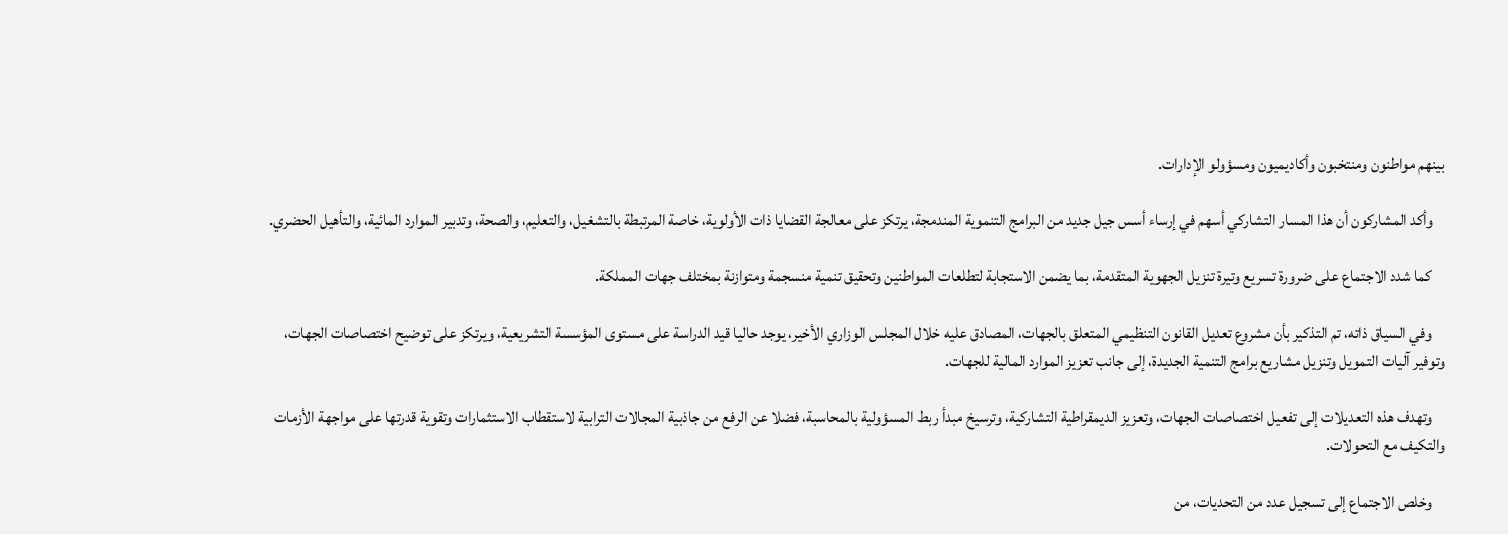بينهم مواطنون ومنتخبون وأكاديميون ومسؤولو الإدارات.

    وأكد المشاركون أن هذا المسار التشاركي أسهم في إرساء أسس جيل جديد من البرامج التنموية المندمجة، يرتكز على معالجة القضايا ذات الأولوية، خاصة المرتبطة بالتشغيل، والتعليم، والصحة، وتدبير الموارد المائية، والتأهيل الحضري.

    كما شدد الاجتماع على ضرورة تسريع وتيرة تنزيل الجهوية المتقدمة، بما يضمن الاستجابة لتطلعات المواطنين وتحقيق تنمية منسجمة ومتوازنة بمختلف جهات المملكة.

    وفي السياق ذاته، تم التذكير بأن مشروع تعديل القانون التنظيمي المتعلق بالجهات، المصادق عليه خلال المجلس الوزاري الأخير، يوجد حاليا قيد الدراسة على مستوى المؤسسة التشريعية، ويرتكز على توضيح اختصاصات الجهات، وتوفير آليات التمويل وتنزيل مشاريع برامج التنمية الجديدة، إلى جانب تعزيز الموارد المالية للجهات.

    وتهدف هذه التعديلات إلى تفعيل اختصاصات الجهات، وتعزيز الديمقراطية التشاركية، وترسيخ مبدأ ربط المسؤولية بالمحاسبة، فضلا عن الرفع من جاذبية المجالات الترابية لاستقطاب الاستثمارات وتقوية قدرتها على مواجهة الأزمات والتكيف مع التحولات.

    وخلص الاجتماع إلى تسجيل عدد من التحديات، من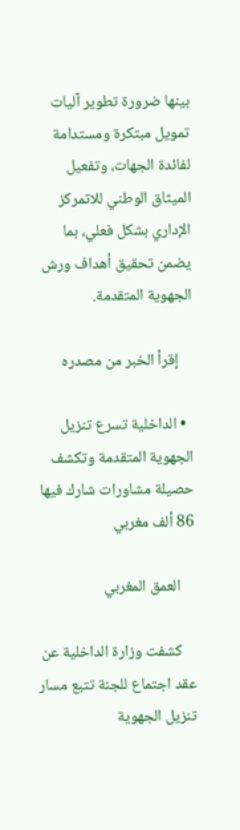بينها ضرورة تطوير آليات تمويل مبتكرة ومستدامة لفائدة الجهات، وتفعيل الميثاق الوطني للاتمركز الإداري بشكل فعلي، بما يضمن تحقيق أهداف ورش الجهوية المتقدمة.

    إقرأ الخبر من مصدره

  • الداخلية تسرع تنزيل الجهوية المتقدمة وتكشف حصيلة مشاورات شارك فيها 86 ألف مغربي

    العمق المغربي

    كشفت وزارة الداخلية عن عقد اجتماع للجنة تتبع مسار تنزيل الجهوية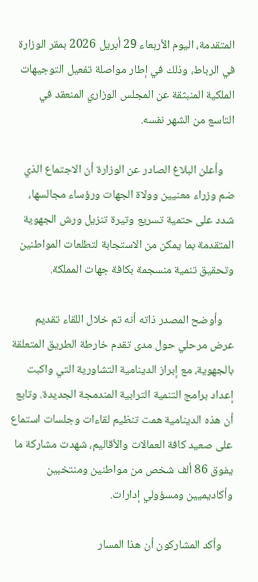المتقدمة، اليوم الأربعاء 29 أبريل 2026 بمقر الوزارة في الرباط، وذلك في إطار مواصلة تفعيل التوجيهات الملكية المنبثقة عن المجلس الوزاري المنعقد في التاسع من الشهر نفسه.

    وأعلن البلاغ الصادر عن الوزارة أن الاجتماع الذي ضم وزراء معنيين وولاة الجهات ورؤساء مجالسها، شدد على حتمية تسريع وتيرة تنزيل ورش الجهوية المتقدمة بما يمكن من الاستجابة لتطلعات المواطنين وتحقيق تنمية منسجمة بكافة جهات المملكة.

    وأوضح المصدر ذاته أنه تم خلال اللقاء تقديم عرض مرحلي حول مدى تقدم خارطة الطريق المتعلقة بالجهوية، مع إبراز الدينامية التشاورية التي واكبت إعداد برامج التنمية الترابية المندمجة الجديدة. وتابع أن هذه الدينامية همت تنظيم لقاءات وجلسات استماع على صعيد كافة العمالات والأقاليم، شهدت مشاركة ما يفوق 86 ألف شخص من مواطنين ومنتخبين وأكاديميين ومسؤولي إدارات.

    وأكد المشاركون أن هذا المسار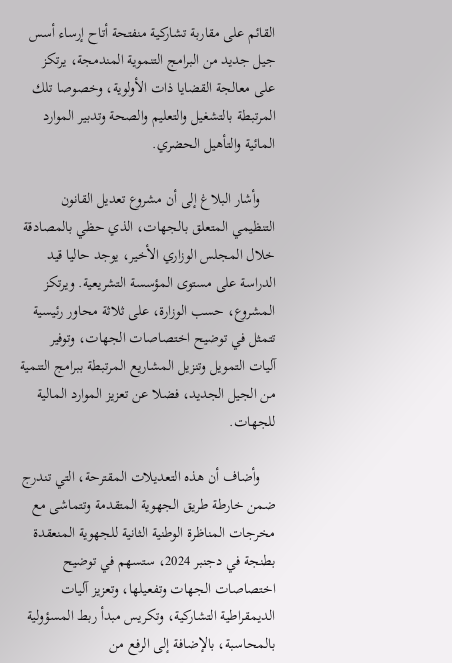القائم على مقاربة تشاركية منفتحة أتاح إرساء أسس جيل جديد من البرامج التنموية المندمجة، يرتكز على معالجة القضايا ذات الأولوية، وخصوصا تلك المرتبطة بالتشغيل والتعليم والصحة وتدبير الموارد المائية والتأهيل الحضري.

    وأشار البلاغ إلى أن مشروع تعديل القانون التنظيمي المتعلق بالجهات، الذي حظي بالمصادقة خلال المجلس الوزاري الأخير، يوجد حاليا قيد الدراسة على مستوى المؤسسة التشريعية. ويرتكز المشروع، حسب الوزارة، على ثلاثة محاور رئيسية تتمثل في توضيح اختصاصات الجهات، وتوفير آليات التمويل وتنزيل المشاريع المرتبطة ببرامج التنمية من الجيل الجديد، فضلا عن تعزيز الموارد المالية للجهات.

    وأضاف أن هذه التعديلات المقترحة، التي تندرج ضمن خارطة طريق الجهوية المتقدمة وتتماشى مع مخرجات المناظرة الوطنية الثانية للجهوية المنعقدة بطنجة في دجنبر 2024، ستسهم في توضيح اختصاصات الجهات وتفعيلها، وتعزيز آليات الديمقراطية التشاركية، وتكريس مبدأ ربط المسؤولية بالمحاسبة، بالإضافة إلى الرفع من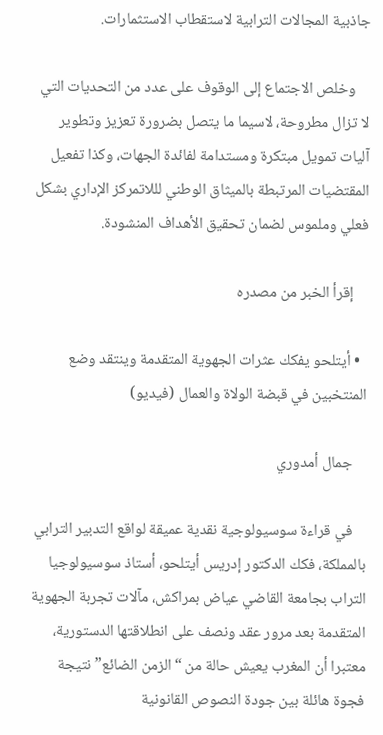جاذبية المجالات الترابية لاستقطاب الاستثمارات.

    وخلص الاجتماع إلى الوقوف على عدد من التحديات التي لا تزال مطروحة، لاسيما ما يتصل بضرورة تعزيز وتطوير آليات تمويل مبتكرة ومستدامة لفائدة الجهات، وكذا تفعيل المقتضيات المرتبطة بالميثاق الوطني لللاتمركز الإداري بشكل فعلي وملموس لضمان تحقيق الأهداف المنشودة.

    إقرأ الخبر من مصدره

  • أيتلحو يفكك عثرات الجهوية المتقدمة وينتقد وضع المنتخبين في قبضة الولاة والعمال (فيديو)

    جمال أمدوري

    في قراءة سوسيولوجية نقدية عميقة لواقع التدبير الترابي بالمملكة، فكك الدكتور إدريس أيتلحو، أستاذ سوسيولوجيا التراب بجامعة القاضي عياض بمراكش، مآلات تجربة الجهوية المتقدمة بعد مرور عقد ونصف على انطلاقتها الدستورية، معتبرا أن المغرب يعيش حالة من “الزمن الضائع” نتيجة فجوة هائلة بين جودة النصوص القانونية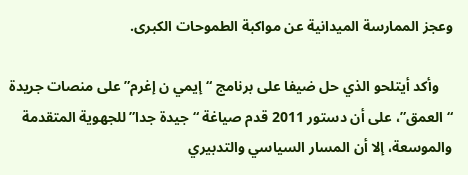وعجز الممارسة الميدانية عن مواكبة الطموحات الكبرى.

    وأكد أيتلحو الذي حل ضيفا على برنامج “إيمي ن إغرم” على منصات جريدة “العمق”، على أن دستور 2011 قدم صياغة “جيدة جدا” للجهوية المتقدمة والموسعة، إلا أن المسار السياسي والتدبيري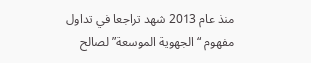منذ عام 2013 شهد تراجعا في تداول مفهوم “الجهوية الموسعة” لصالح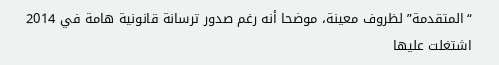“المتقدمة” لظروف معينة، موضحا أنه رغم صدور ترسانة قانونية هامة في 2014 اشتغلت عليها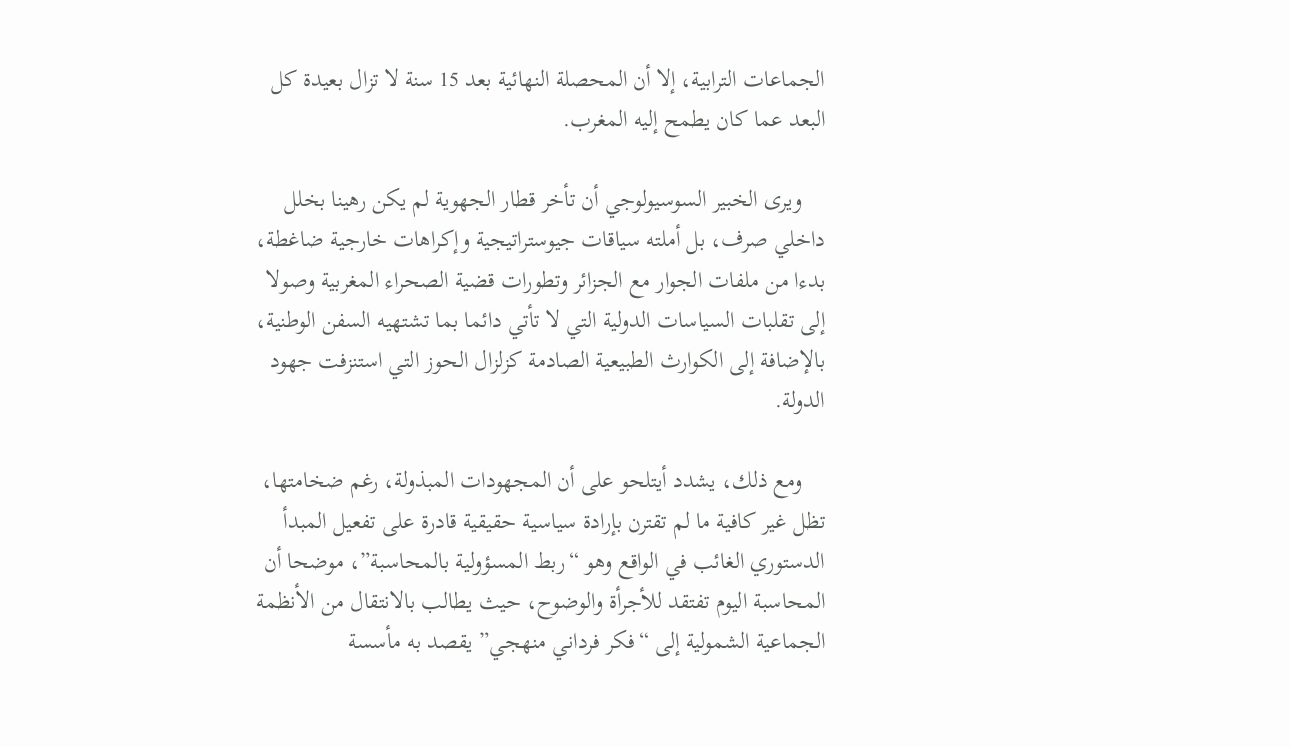الجماعات الترابية، إلا أن المحصلة النهائية بعد 15 سنة لا تزال بعيدة كل البعد عما كان يطمح إليه المغرب.

    ويرى الخبير السوسيولوجي أن تأخر قطار الجهوية لم يكن رهينا بخلل داخلي صرف، بل أملته سياقات جيوستراتيجية وإكراهات خارجية ضاغطة، بدءا من ملفات الجوار مع الجزائر وتطورات قضية الصحراء المغربية وصولا إلى تقلبات السياسات الدولية التي لا تأتي دائما بما تشتهيه السفن الوطنية، بالإضافة إلى الكوارث الطبيعية الصادمة كزلزال الحوز التي استنزفت جهود الدولة.

    ومع ذلك، يشدد أيتلحو على أن المجهودات المبذولة، رغم ضخامتها، تظل غير كافية ما لم تقترن بإرادة سياسية حقيقية قادرة على تفعيل المبدأ الدستوري الغائب في الواقع وهو “ربط المسؤولية بالمحاسبة”، موضحا أن المحاسبة اليوم تفتقد للأجرأة والوضوح، حيث يطالب بالانتقال من الأنظمة الجماعية الشمولية إلى “فكر فرداني منهجي” يقصد به مأسسة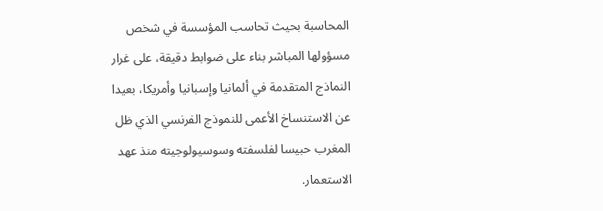المحاسبة بحيث تحاسب المؤسسة في شخص مسؤولها المباشر بناء على ضوابط دقيقة، على غرار النماذج المتقدمة في ألمانيا وإسبانيا وأمريكا، بعيدا عن الاستنساخ الأعمى للنموذج الفرنسي الذي ظل المغرب حبيسا لفلسفته وسوسيولوجيته منذ عهد الاستعمار.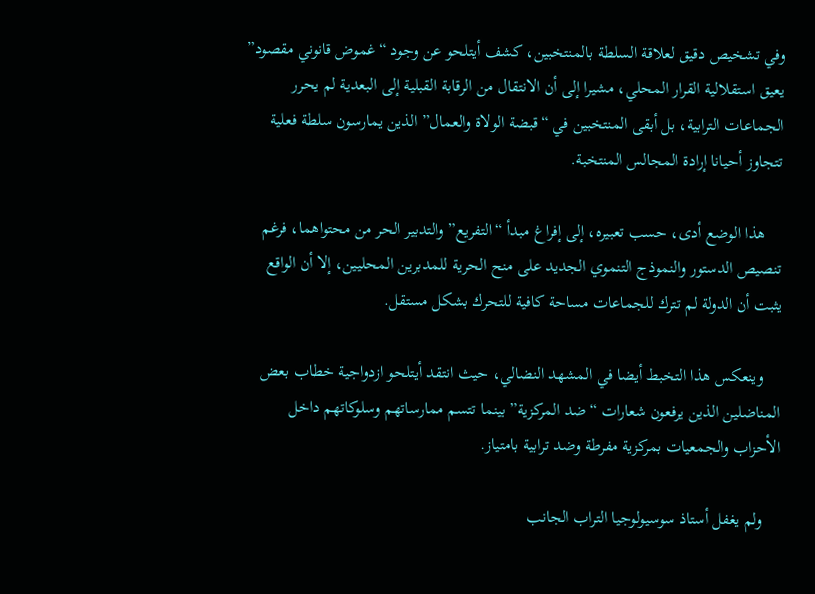وفي تشخيص دقيق لعلاقة السلطة بالمنتخبين، كشف أيتلحو عن وجود “غموض قانوني مقصود” يعيق استقلالية القرار المحلي، مشيرا إلى أن الانتقال من الرقابة القبلية إلى البعدية لم يحرر الجماعات الترابية، بل أبقى المنتخبين في “قبضة الولاة والعمال” الذين يمارسون سلطة فعلية تتجاوز أحيانا إرادة المجالس المنتخبة.

    هذا الوضع أدى، حسب تعبيره، إلى إفراغ مبدأ “التفريع” والتدبير الحر من محتواهما، فرغم تنصيص الدستور والنموذج التنموي الجديد على منح الحرية للمدبرين المحليين، إلا أن الواقع يثبت أن الدولة لم تترك للجماعات مساحة كافية للتحرك بشكل مستقل.

    وينعكس هذا التخبط أيضا في المشهد النضالي، حيث انتقد أيتلحو ازدواجية خطاب بعض المناضلين الذين يرفعون شعارات “ضد المركزية” بينما تتسم ممارساتهم وسلوكاتهم داخل الأحزاب والجمعيات بمركزية مفرطة وضد ترابية بامتياز.

    ولم يغفل أستاذ سوسيولوجيا التراب الجانب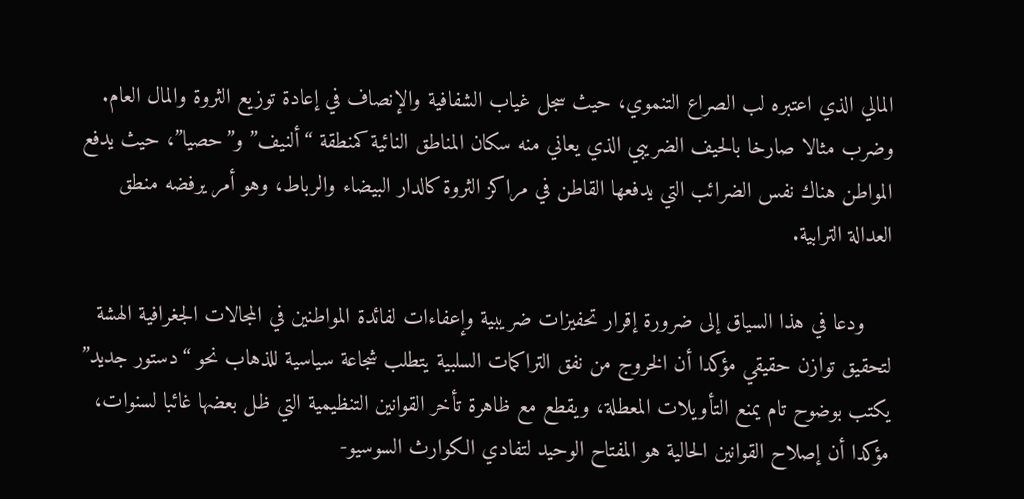المالي الذي اعتبره لب الصراع التنموي، حيث سجل غياب الشفافية والإنصاف في إعادة توزيع الثروة والمال العام. وضرب مثالا صارخا بالحيف الضريبي الذي يعاني منه سكان المناطق النائية كمنطقة “ألنيف” و”حصيا”، حيث يدفع المواطن هناك نفس الضرائب التي يدفعها القاطن في مراكز الثروة كالدار البيضاء والرباط، وهو أمر يرفضه منطق العدالة الترابية.

    ودعا في هذا السياق إلى ضرورة إقرار تحفيزات ضريبية وإعفاءات لفائدة المواطنين في المجالات الجغرافية الهشة لتحقيق توازن حقيقي مؤكدا أن الخروج من نفق التراكمات السلبية يتطلب شجاعة سياسية للذهاب نحو “دستور جديد” يكتب بوضوح تام يمنع التأويلات المعطلة، ويقطع مع ظاهرة تأخر القوانين التنظيمية التي ظل بعضها غائبا لسنوات، مؤكدا أن إصلاح القوانين الحالية هو المفتاح الوحيد لتفادي الكوارث السوسيو-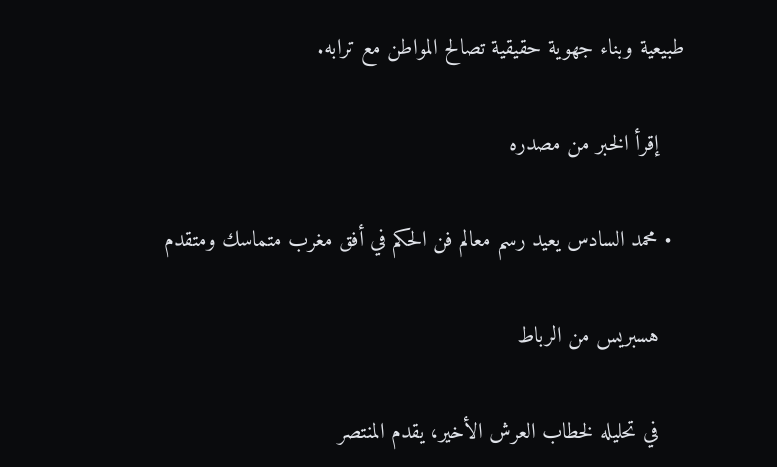طبيعية وبناء جهوية حقيقية تصالح المواطن مع ترابه.

    إقرأ الخبر من مصدره

  • محمد السادس يعيد رسم معالم فن الحكم في أفق مغرب متماسك ومتقدم

    هسبريس من الرباط

    في تحليله لخطاب العرش الأخير، يقدم المنتصر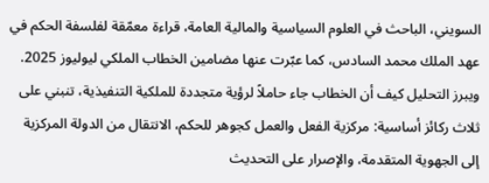السويني، الباحث في العلوم السياسية والمالية العامة، قراءة معمّقة لفلسفة الحكم في عهد الملك محمد السادس، كما عبّرت عنها مضامين الخطاب الملكي ليوليوز 2025. ويبرز التحليل كيف أن الخطاب جاء حاملاً لرؤية متجددة للملكية التنفيذية، تنبني على ثلاث ركائز أساسية: مركزية الفعل والعمل كجوهر للحكم، الانتقال من الدولة المركزية إلى الجهوية المتقدمة، والإصرار على التحديث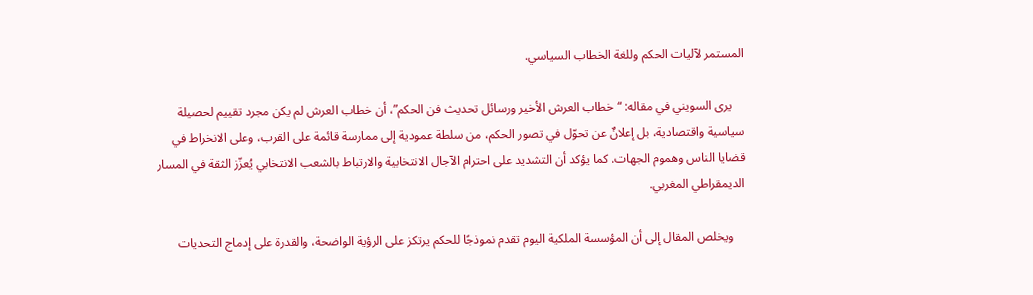المستمر لآليات الحكم وللغة الخطاب السياسي.

    يرى السويني في مقاله: “خطاب العرش الأخير ورسائل تحديث فن الحكم”، أن خطاب العرش لم يكن مجرد تقييم لحصيلة سياسية واقتصادية، بل إعلانٌ عن تحوّل في تصور الحكم، من سلطة عمودية إلى ممارسة قائمة على القرب، وعلى الانخراط في قضايا الناس وهموم الجهات. كما يؤكد أن التشديد على احترام الآجال الانتخابية والارتباط بالشعب الانتخابي يُعزّز الثقة في المسار الديمقراطي المغربي.

    ويخلص المقال إلى أن المؤسسة الملكية اليوم تقدم نموذجًا للحكم يرتكز على الرؤية الواضحة، والقدرة على إدماج التحديات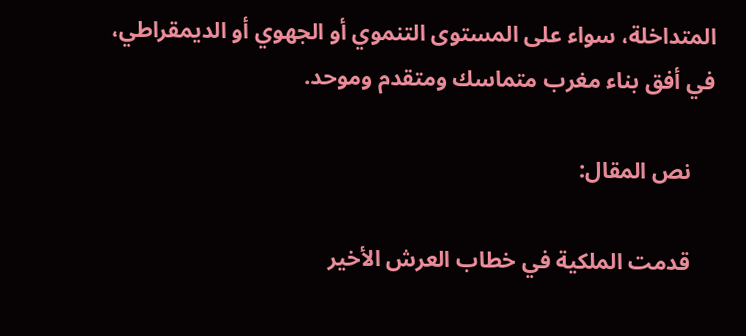المتداخلة، سواء على المستوى التنموي أو الجهوي أو الديمقراطي، في أفق بناء مغرب متماسك ومتقدم وموحد.

    نص المقال:

    قدمت الملكية في خطاب العرش الأخير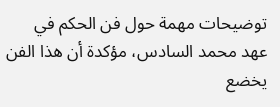توضيحات مهمة حول فن الحكم في عهد محمد السادس، مؤكدة أن هذا الفن يخضع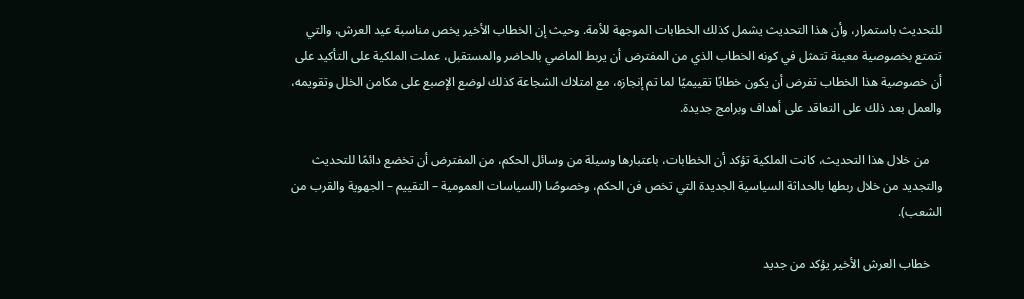للتحديث باستمرار، وأن هذا التحديث يشمل كذلك الخطابات الموجهة للأمة. وحيث إن الخطاب الأخير يخص مناسبة عيد العرش، والتي تتمتع بخصوصية معينة تتمثل في كونه الخطاب الذي من المفترض أن يربط الماضي بالحاضر والمستقبل، عملت الملكية على التأكيد على أن خصوصية هذا الخطاب تفرض أن يكون خطابًا تقييميًا لما تم إنجازه، مع امتلاك الشجاعة كذلك لوضع الإصبع على مكامن الخلل وتقويمه، والعمل بعد ذلك على التعاقد على أهداف وبرامج جديدة.

    من خلال هذا التحديث، كانت الملكية تؤكد أن الخطابات، باعتبارها وسيلة من وسائل الحكم، من المفترض أن تخضع دائمًا للتحديث والتجديد من خلال ربطها بالحداثة السياسية الجديدة التي تخص فن الحكم، وخصوصًا (السياسات العمومية – التقييم – الجهوية والقرب من الشعب).

    خطاب العرش الأخير يؤكد من جديد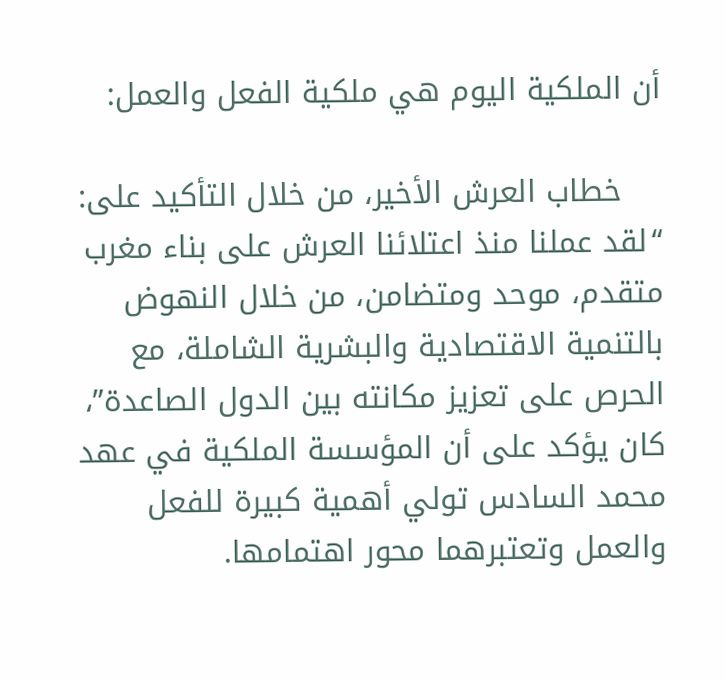أن الملكية اليوم هي ملكية الفعل والعمل:

    خطاب العرش الأخير، من خلال التأكيد على: “لقد عملنا منذ اعتلائنا العرش على بناء مغرب متقدم، موحد ومتضامن، من خلال النهوض بالتنمية الاقتصادية والبشرية الشاملة، مع الحرص على تعزيز مكانته بين الدول الصاعدة”، كان يؤكد على أن المؤسسة الملكية في عهد محمد السادس تولي أهمية كبيرة للفعل والعمل وتعتبرهما محور اهتمامها.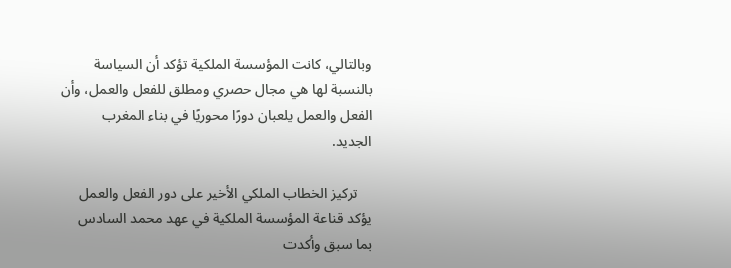وبالتالي، كانت المؤسسة الملكية تؤكد أن السياسة بالنسبة لها هي مجال حصري ومطلق للفعل والعمل، وأن الفعل والعمل يلعبان دورًا محوريًا في بناء المغرب الجديد.

    تركيز الخطاب الملكي الأخير على دور الفعل والعمل يؤكد قناعة المؤسسة الملكية في عهد محمد السادس بما سبق وأكدت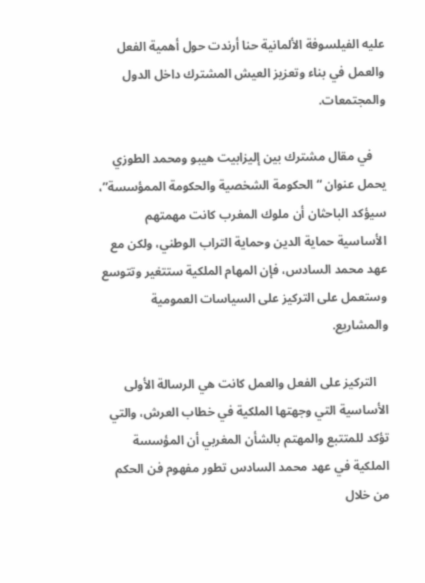عليه الفيلسوفة الألمانية حنا أرندت حول أهمية الفعل والعمل في بناء وتعزيز العيش المشترك داخل الدول والمجتمعات.

    في مقال مشترك بين إليزابيت هيبو ومحمد الطوزي يحمل عنوان “الحكومة الشخصية والحكومة الممؤسسة”، سيؤكد الباحثان أن ملوك المغرب كانت مهمتهم الأساسية حماية الدين وحماية التراب الوطني، ولكن مع عهد محمد السادس، فإن المهام الملكية ستتغير وتتوسع وستعمل على التركيز على السياسات العمومية والمشاريع.

    التركيز على الفعل والعمل كانت هي الرسالة الأولى الأساسية التي وجهتها الملكية في خطاب العرش، والتي تؤكد للمتتبع والمهتم بالشأن المغربي أن المؤسسة الملكية في عهد محمد السادس تطور مفهوم فن الحكم من خلال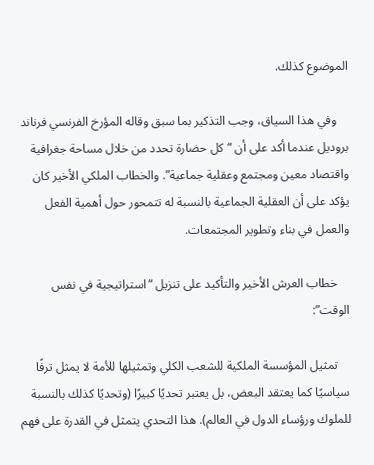الموضوع كذلك.

    وفي هذا السياق، وجب التذكير بما سبق وقاله المؤرخ الفرنسي فرناند بروديل عندما أكد على أن “كل حضارة تحدد من خلال مساحة جغرافية واقتصاد معين ومجتمع وعقلية جماعية”. والخطاب الملكي الأخير كان يؤكد على أن العقلية الجماعية بالنسبة له تتمحور حول أهمية الفعل والعمل في بناء وتطوير المجتمعات.

    خطاب العرش الأخير والتأكيد على تنزيل “استراتيجية في نفس الوقت”:

    تمثيل المؤسسة الملكية للشعب الكلي وتمثيلها للأمة لا يمثل ترفًا سياسيًا كما يعتقد البعض، بل يعتبر تحديًا كبيرًا (وتحديًا كذلك بالنسبة للملوك ورؤساء الدول في العالم). هذا التحدي يتمثل في القدرة على فهم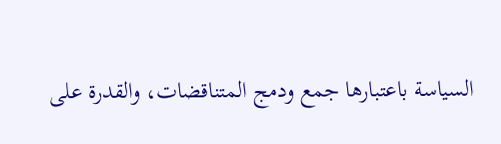السياسة باعتبارها جمع ودمج المتناقضات، والقدرة على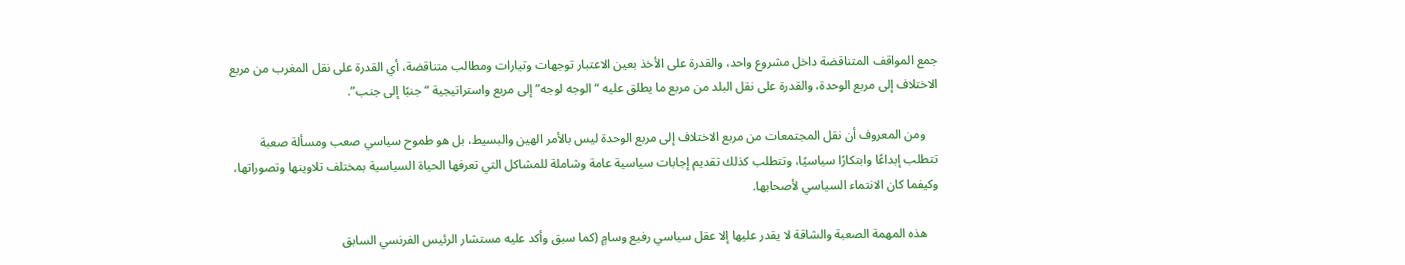جمع المواقف المتناقضة داخل مشروع واحد، والقدرة على الأخذ بعين الاعتبار توجهات وتيارات ومطالب متناقضة، أي القدرة على نقل المغرب من مربع الاختلاف إلى مربع الوحدة، والقدرة على نقل البلد من مربع ما يطلق عليه “الوجه لوجه” إلى مربع واستراتيجية “جنبًا إلى جنب”.

    ومن المعروف أن نقل المجتمعات من مربع الاختلاف إلى مربع الوحدة ليس بالأمر الهين والبسيط، بل هو طموح سياسي صعب ومسألة صعبة تتطلب إبداعًا وابتكارًا سياسيًا، وتتطلب كذلك تقديم إجابات سياسية عامة وشاملة للمشاكل التي تعرفها الحياة السياسية بمختلف تلاوينها وتصوراتها، وكيفما كان الانتماء السياسي لأصحابها.

    هذه المهمة الصعبة والشاقة لا يقدر عليها إلا عقل سياسي رفيع وسامٍ (كما سبق وأكد عليه مستشار الرئيس الفرنسي السابق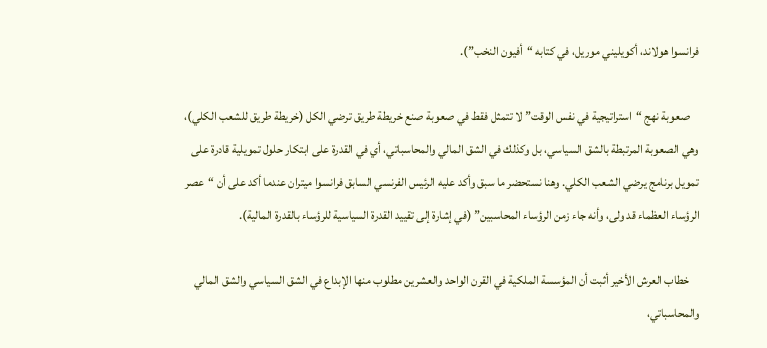فرانسوا هولاند، أكويليني موريل، في كتابه “أفيون النخب”).

    صعوبة نهج “استراتيجية في نفس الوقت” لا تتمثل فقط في صعوبة صنع خريطة طريق ترضي الكل (خريطة طريق للشعب الكلي)، وهي الصعوبة المرتبطة بالشق السياسي، بل وكذلك في الشق المالي والمحاسباتي، أي في القدرة على ابتكار حلول تمويلية قادرة على تمويل برنامج يرضي الشعب الكلي. وهنا نستحضر ما سبق وأكد عليه الرئيس الفرنسي السابق فرانسوا ميتران عندما أكد على أن “عصر الرؤساء العظماء قد ولى، وأنه جاء زمن الرؤساء المحاسبين” (في إشارة إلى تقييد القدرة السياسية للرؤساء بالقدرة المالية).

    خطاب العرش الأخير أثبت أن المؤسسة الملكية في القرن الواحد والعشرين مطلوب منها الإبداع في الشق السياسي والشق المالي والمحاسباتي،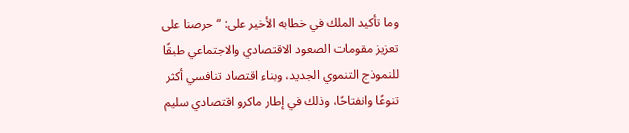وما تأكيد الملك في خطابه الأخير على: “حرصنا على تعزيز مقومات الصعود الاقتصادي والاجتماعي طبقًا للنموذج التنموي الجديد، وبناء اقتصاد تنافسي أكثر تنوعًا وانفتاحًا، وذلك في إطار ماكرو اقتصادي سليم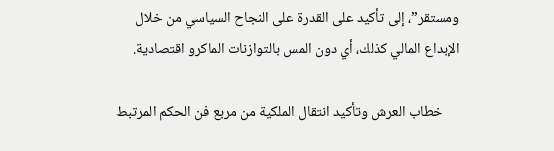ومستقر”، إلى تأكيد على القدرة على النجاح السياسي من خلال الإبداع المالي كذلك، أي دون المس بالتوازنات الماكرو اقتصادية.

     خطاب العرش وتأكيد انتقال الملكية من مربع فن الحكم المرتبط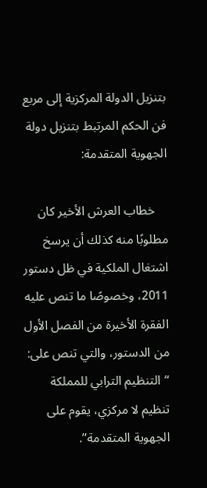بتنزيل الدولة المركزية إلى مربع فن الحكم المرتبط بتنزيل دولة الجهوية المتقدمة:

    خطاب العرش الأخير كان مطلوبًا منه كذلك أن يرسخ اشتغال الملكية في ظل دستور 2011، وخصوصًا ما تنص عليه الفقرة الأخيرة من الفصل الأول من الدستور، والتي تنص على: “التنظيم الترابي للمملكة تنظيم لا مركزي، يقوم على الجهوية المتقدمة”.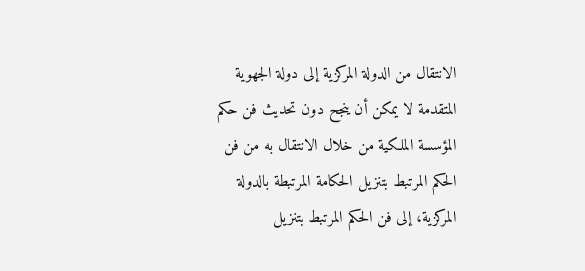الانتقال من الدولة المركزية إلى دولة الجهوية المتقدمة لا يمكن أن ينجح دون تحديث فن حكم المؤسسة الملكية من خلال الانتقال به من فن الحكم المرتبط بتنزيل الحكامة المرتبطة بالدولة المركزية، إلى فن الحكم المرتبط بتنزيل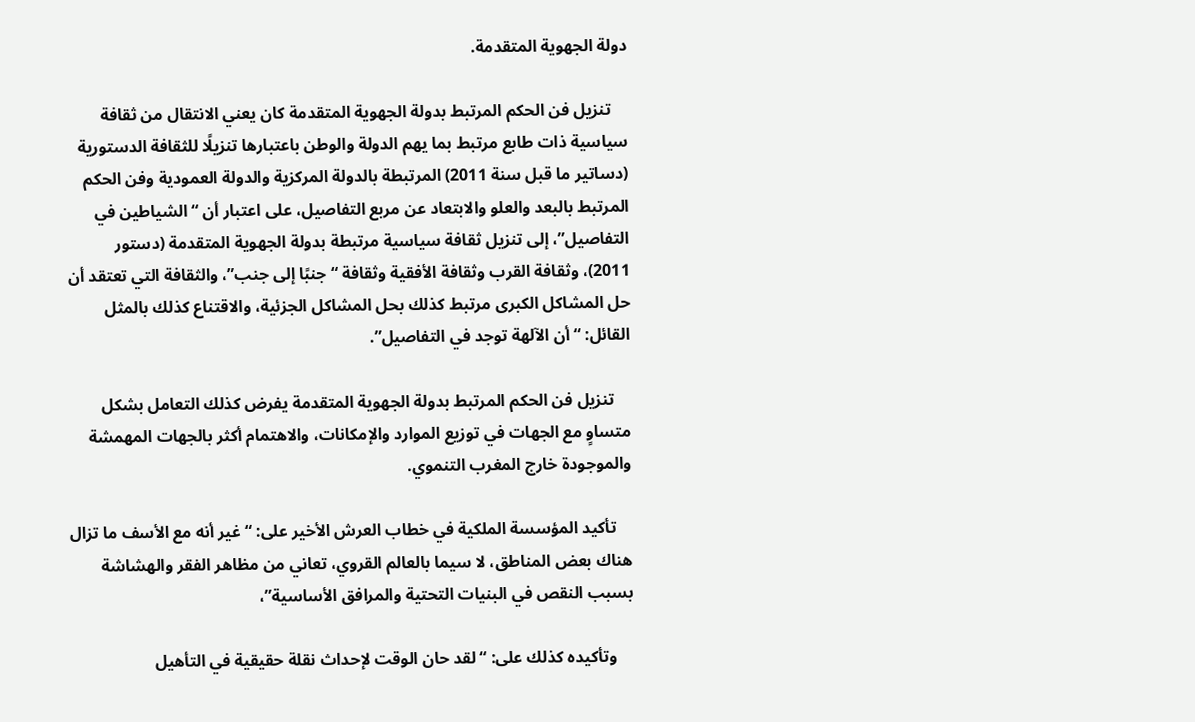دولة الجهوية المتقدمة.

    تنزيل فن الحكم المرتبط بدولة الجهوية المتقدمة كان يعني الانتقال من ثقافة سياسية ذات طابع مرتبط بما يهم الدولة والوطن باعتبارها تنزيلًا للثقافة الدستورية (دساتير ما قبل سنة 2011) المرتبطة بالدولة المركزية والدولة العمودية وفن الحكم المرتبط بالبعد والعلو والابتعاد عن مربع التفاصيل، على اعتبار أن “الشياطين في التفاصيل”، إلى تنزيل ثقافة سياسية مرتبطة بدولة الجهوية المتقدمة (دستور 2011)، وثقافة القرب وثقافة الأفقية وثقافة “جنبًا إلى جنب”، والثقافة التي تعتقد أن حل المشاكل الكبرى مرتبط كذلك بحل المشاكل الجزئية، والاقتناع كذلك بالمثل القائل: “أن الآلهة توجد في التفاصيل”.

    تنزيل فن الحكم المرتبط بدولة الجهوية المتقدمة يفرض كذلك التعامل بشكل متساوٍ مع الجهات في توزيع الموارد والإمكانات، والاهتمام أكثر بالجهات المهمشة والموجودة خارج المغرب التنموي.

    تأكيد المؤسسة الملكية في خطاب العرش الأخير على: “غير أنه مع الأسف ما تزال هناك بعض المناطق، لا سيما بالعالم القروي، تعاني من مظاهر الفقر والهشاشة بسبب النقص في البنيات التحتية والمرافق الأساسية”،

    وتأكيده كذلك على: “لقد حان الوقت لإحداث نقلة حقيقية في التأهيل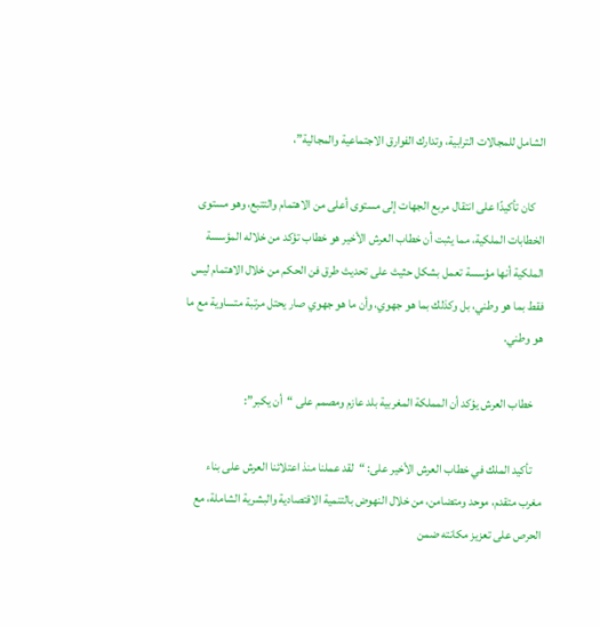الشامل للمجالات الترابية، وتدارك الفوارق الاجتماعية والمجالية”،

    كان تأكيدًا على انتقال مربع الجهات إلى مستوى أعلى من الاهتمام والتتبع، وهو مستوى الخطابات الملكية، مما يثبت أن خطاب العرش الأخير هو خطاب تؤكد من خلاله المؤسسة الملكية أنها مؤسسة تعمل بشكل حثيث على تحديث طرق فن الحكم من خلال الاهتمام ليس فقط بما هو وطني، بل وكذلك بما هو جهوي، وأن ما هو جهوي صار يحتل مرتبة متساوية مع ما هو وطني.

    خطاب العرش يؤكد أن المملكة المغربية بلد عازم ومصمم على “أن يكبر”:

    تأكيد الملك في خطاب العرش الأخير على: “لقد عملنا منذ اعتلائنا العرش على بناء مغرب متقدم، موحد ومتضامن، من خلال النهوض بالتنمية الاقتصادية والبشرية الشاملة، مع الحرص على تعزيز مكانته ضمن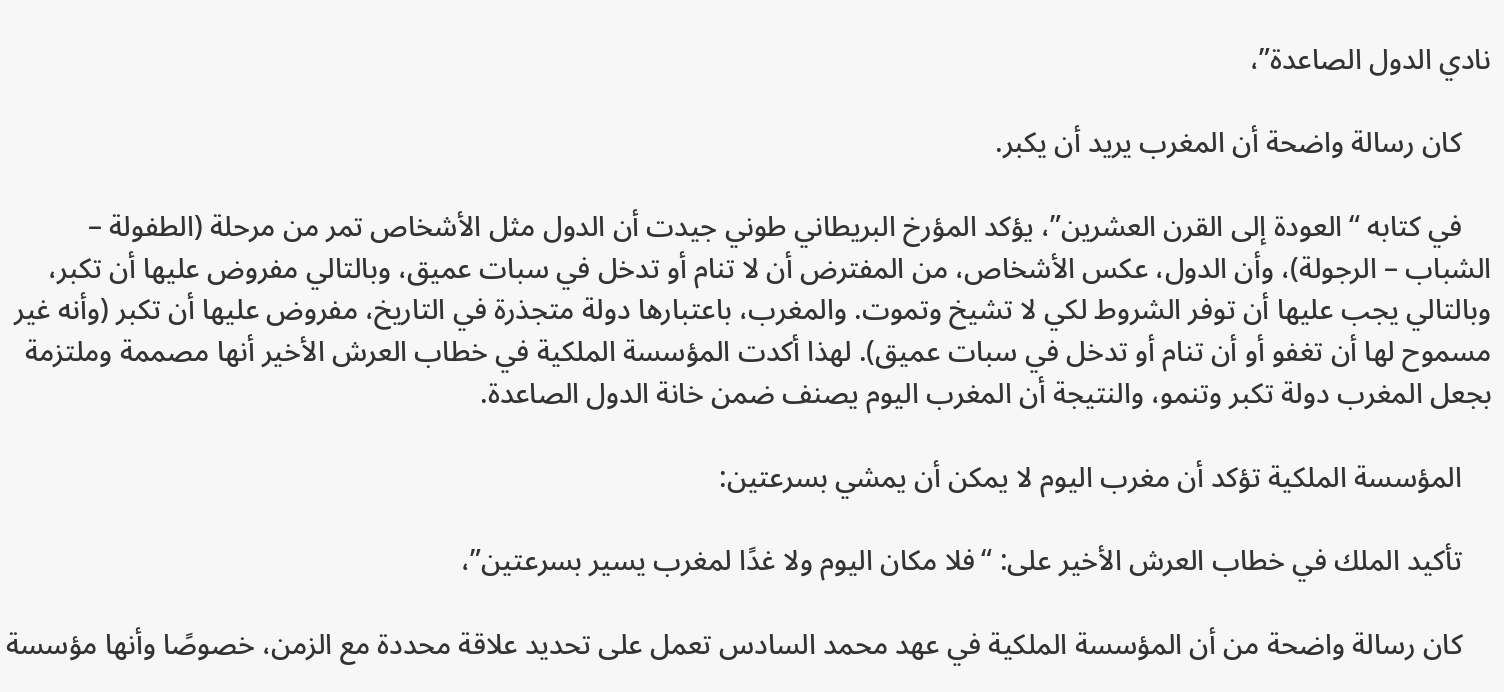نادي الدول الصاعدة”،

    كان رسالة واضحة أن المغرب يريد أن يكبر.

    في كتابه “العودة إلى القرن العشرين”، يؤكد المؤرخ البريطاني طوني جيدت أن الدول مثل الأشخاص تمر من مرحلة (الطفولة – الشباب – الرجولة)، وأن الدول، عكس الأشخاص، من المفترض أن لا تنام أو تدخل في سبات عميق، وبالتالي مفروض عليها أن تكبر، وبالتالي يجب عليها أن توفر الشروط لكي لا تشيخ وتموت. والمغرب، باعتبارها دولة متجذرة في التاريخ، مفروض عليها أن تكبر (وأنه غير مسموح لها أن تغفو أو أن تنام أو تدخل في سبات عميق). لهذا أكدت المؤسسة الملكية في خطاب العرش الأخير أنها مصممة وملتزمة بجعل المغرب دولة تكبر وتنمو، والنتيجة أن المغرب اليوم يصنف ضمن خانة الدول الصاعدة.

    المؤسسة الملكية تؤكد أن مغرب اليوم لا يمكن أن يمشي بسرعتين:

    تأكيد الملك في خطاب العرش الأخير على: “فلا مكان اليوم ولا غدًا لمغرب يسير بسرعتين”،

    كان رسالة واضحة من أن المؤسسة الملكية في عهد محمد السادس تعمل على تحديد علاقة محددة مع الزمن، خصوصًا وأنها مؤسسة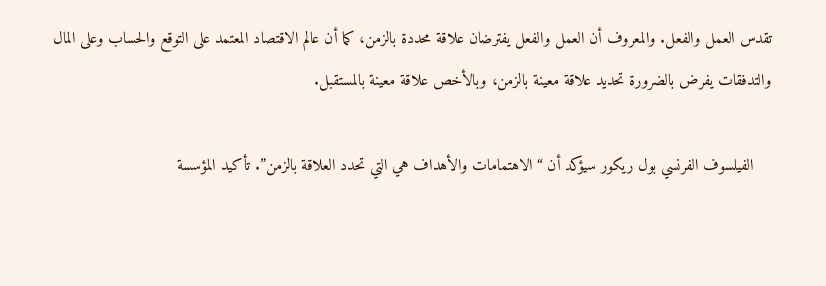تقدس العمل والفعل. والمعروف أن العمل والفعل يفترضان علاقة محددة بالزمن، كما أن عالم الاقتصاد المعتمد على التوقع والحساب وعلى المال والتدفقات يفرض بالضرورة تحديد علاقة معينة بالزمن، وبالأخص علاقة معينة بالمستقبل.

    الفيلسوف الفرنسي بول ريكور سيؤكد أن “الاهتمامات والأهداف هي التي تحدد العلاقة بالزمن”. تأكيد المؤسسة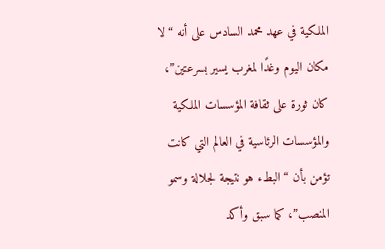الملكية في عهد محمد السادس على أنه “لا مكان اليوم وغدًا لمغرب يسير بسرعتين”، كان ثورة على ثقافة المؤسسات الملكية والمؤسسات الرئاسية في العالم التي كانت تؤمن بأن “البطء هو نتيجة لجلالة وسمو المنصب”، كما سبق وأكد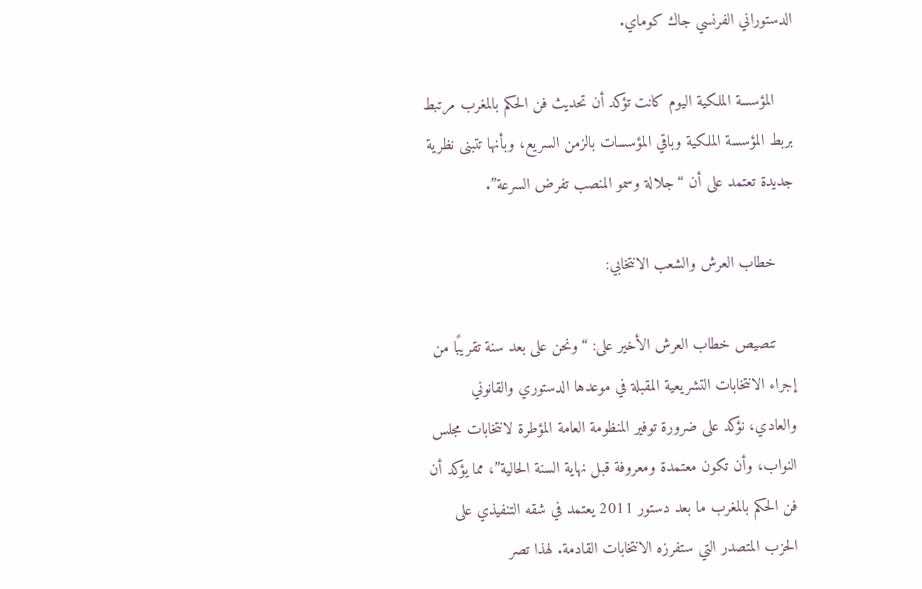الدستوراني الفرنسي جاك كوماي.

    المؤسسة الملكية اليوم كانت تؤكد أن تحديث فن الحكم بالمغرب مرتبط بربط المؤسسة الملكية وباقي المؤسسات بالزمن السريع، وبأنها تتبنى نظرية جديدة تعتمد على أن “جلالة وسمو المنصب تفرض السرعة”.

    خطاب العرش والشعب الانتخابي:

    تنصيص خطاب العرش الأخير على: “ونحن على بعد سنة تقريبًا من إجراء الانتخابات التشريعية المقبلة في موعدها الدستوري والقانوني والعادي، نؤكد على ضرورة توفير المنظومة العامة المؤطرة لانتخابات مجلس النواب، وأن تكون معتمدة ومعروفة قبل نهاية السنة الحالية”، مما يؤكد أن فن الحكم بالمغرب ما بعد دستور 2011 يعتمد في شقه التنفيذي على الحزب المتصدر التي ستفرزه الانتخابات القادمة. لهذا تصر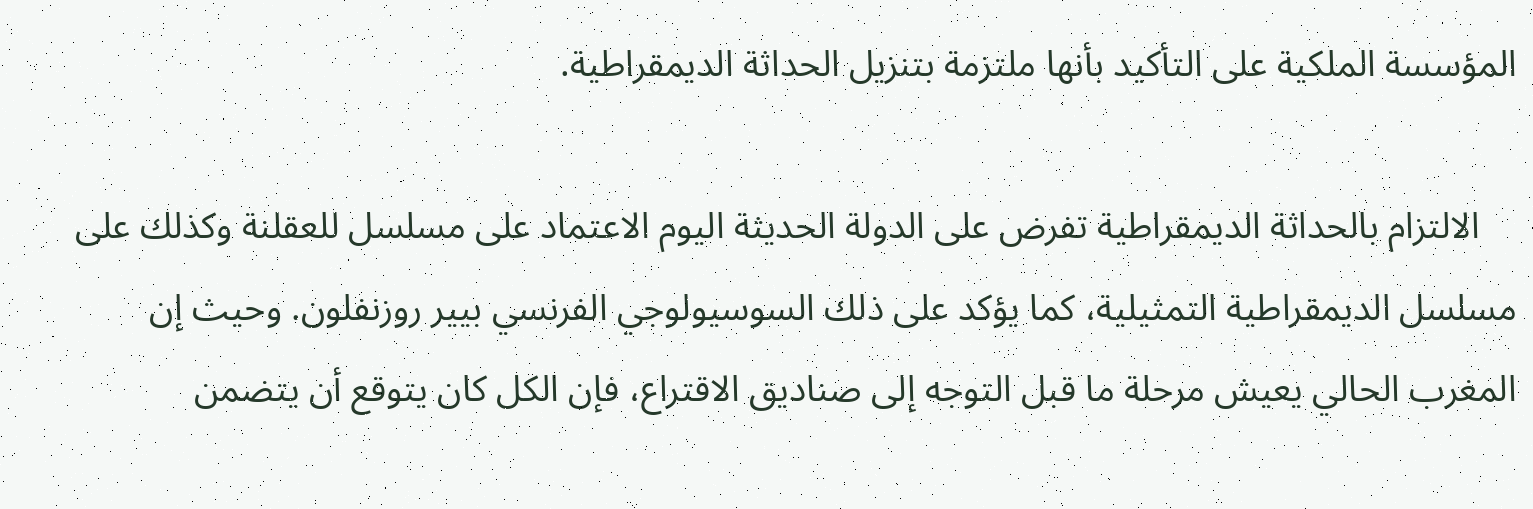المؤسسة الملكية على التأكيد بأنها ملتزمة بتنزيل الحداثة الديمقراطية.

    الالتزام بالحداثة الديمقراطية تفرض على الدولة الحديثة اليوم الاعتماد على مسلسل للعقلنة وكذلك على مسلسل الديمقراطية التمثيلية، كما يؤكد على ذلك السوسيولوجي الفرنسي بيير روزنفلون. وحيث إن المغرب الحالي يعيش مرحلة ما قبل التوجه إلى صناديق الاقتراع، فإن الكل كان يتوقع أن يتضمن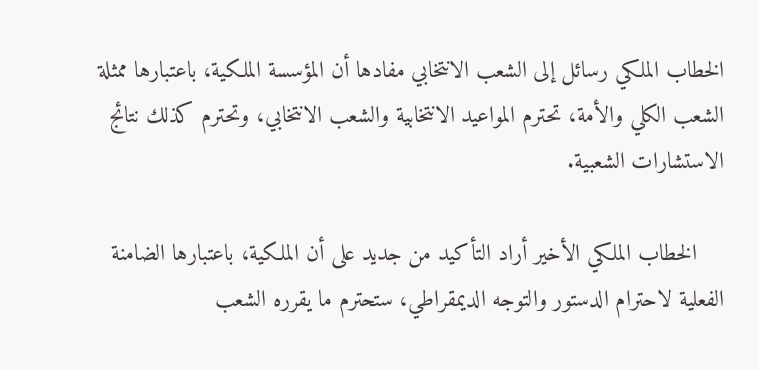الخطاب الملكي رسائل إلى الشعب الانتخابي مفادها أن المؤسسة الملكية، باعتبارها ممثلة الشعب الكلي والأمة، تحترم المواعيد الانتخابية والشعب الانتخابي، وتحترم كذلك نتائج الاستشارات الشعبية.

    الخطاب الملكي الأخير أراد التأكيد من جديد على أن الملكية، باعتبارها الضامنة الفعلية لاحترام الدستور والتوجه الديمقراطي، ستحترم ما يقرره الشعب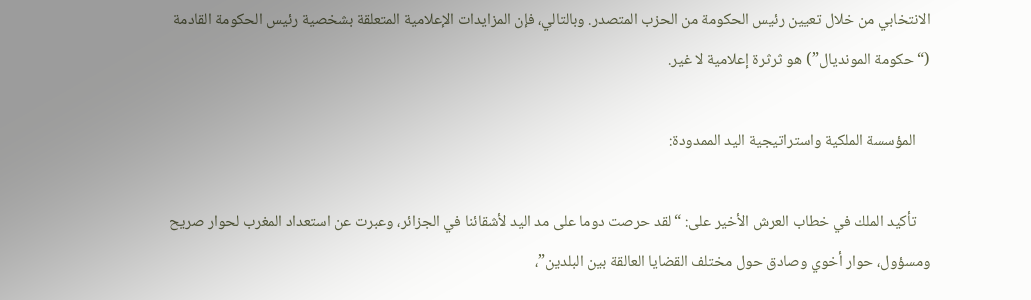الانتخابي من خلال تعيين رئيس الحكومة من الحزب المتصدر. وبالتالي، فإن المزايدات الإعلامية المتعلقة بشخصية رئيس الحكومة القادمة (“حكومة المونديال”) هو ثرثرة إعلامية لا غير.

    المؤسسة الملكية واستراتيجية اليد الممدودة:

    تأكيد الملك في خطاب العرش الأخير على: “لقد حرصت دوما على مد اليد لأشقائنا في الجزائر، وعبرت عن استعداد المغرب لحوار صريح ومسؤول، حوار أخوي وصادق حول مختلف القضايا العالقة بين البلدين”،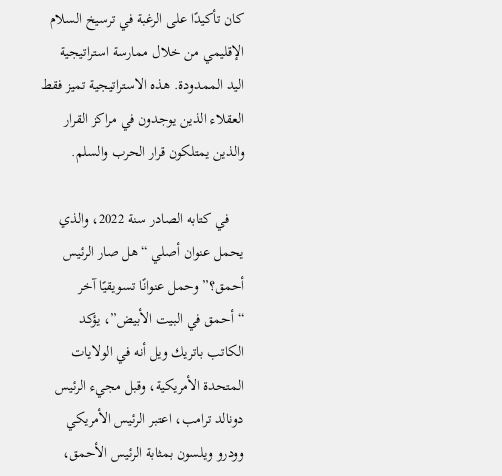كان تأكيدًا على الرغبة في ترسيخ السلام الإقليمي من خلال ممارسة استراتيجية اليد الممدودة. هذه الاستراتيجية تميز فقط العقلاء الذين يوجدون في مراكز القرار والذين يمتلكون قرار الحرب والسلم.

    في كتابه الصادر سنة 2022، والذي يحمل عنوان أصلي “هل صار الرئيس أحمق؟” وحمل عنوانًا تسويقيًا آخر “أحمق في البيت الأبيض”، يؤكد الكاتب باتريك ويل أنه في الولايات المتحدة الأمريكية، وقبل مجيء الرئيس دونالد ترامب، اعتبر الرئيس الأمريكي وودرو ويلسون بمثابة الرئيس الأحمق،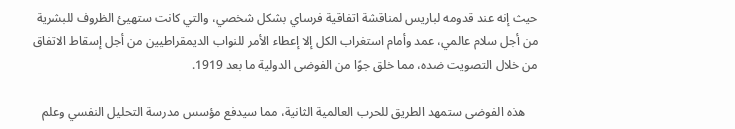حيث إنه عند قدومه لباريس لمناقشة اتفاقية فرساي بشكل شخصي، والتي كانت ستهيئ الظروف للبشرية من أجل سلام عالمي، عمد وأمام استغراب الكل إلا إعطاء الأمر للنواب الديمقراطيين من أجل إسقاط الاتفاق من خلال التصويت ضده، مما خلق جوًا من الفوضى الدولية ما بعد 1919.

    هذه الفوضى ستمهد الطريق للحرب العالمية الثانية، مما سيدفع مؤسس مدرسة التحليل النفسي وعلم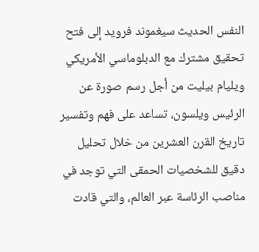النفس الحديث سيغموند فرويد إلى فتح تحقيق مشترك مع الدبلوماسي الأمريكي ويليام بيليت من أجل رسم صورة عن الرئيس ويلسون، تساعد على فهم وتفسير تاريخ القرن العشرين من خلال تحليل دقيق للشخصيات الحمقى التي توجد في مناصب الرئاسة عبر العالم، والتي قادت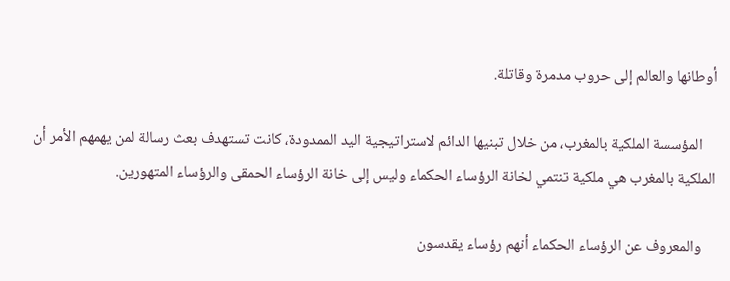أوطانها والعالم إلى حروب مدمرة وقاتلة.

    المؤسسة الملكية بالمغرب، من خلال تبنيها الدائم لاستراتيجية اليد الممدودة، كانت تستهدف بعث رسالة لمن يهمهم الأمر أن الملكية بالمغرب هي ملكية تنتمي لخانة الرؤساء الحكماء وليس إلى خانة الرؤساء الحمقى والرؤساء المتهورين.

    والمعروف عن الرؤساء الحكماء أنهم رؤساء يقدسون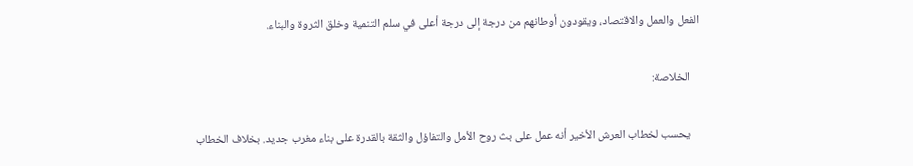الفعل والعمل والاقتصاد، ويقودون أوطانهم من درجة إلى درجة أعلى في سلم التنمية وخلق الثروة والبناء.

    الخلاصة:

    يحسب لخطاب العرش الأخير أنه عمل على بث روح الأمل والتفاؤل والثقة بالقدرة على بناء مغرب جديد. بخلاف الخطاب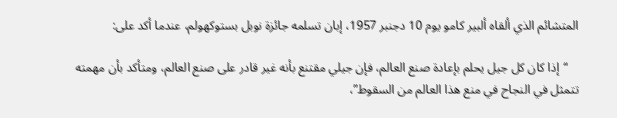المتشائم الذي ألقاه ألبير كامو يوم 10 دجنبر 1957، إبان تسلمه جائزة نوبل بستوكهولم، عندما أكد على:

    “إذا كان كل جيل يحلم بإعادة صنع العالم، فإن جيلي مقتنع بأنه غير قادر على صنع العالم، ومتأكد بأن مهمته تتمثل في النجاح في منع هذا العالم من السقوط”،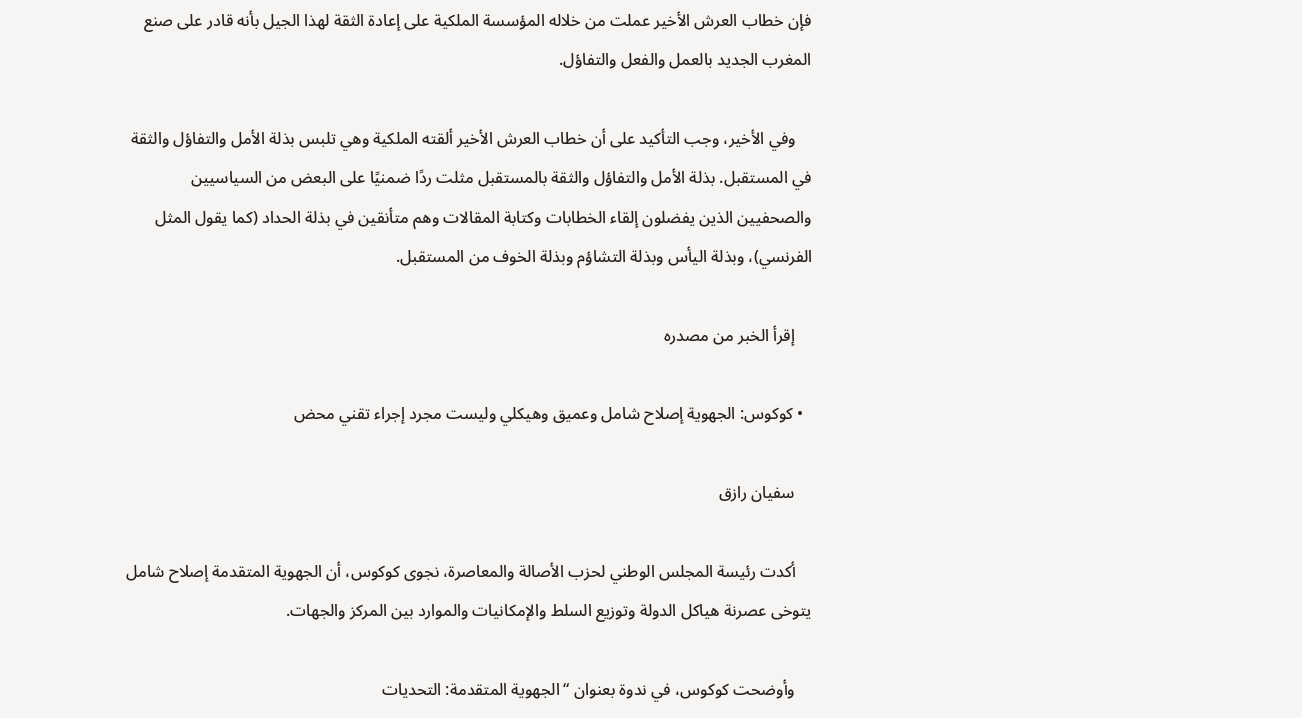فإن خطاب العرش الأخير عملت من خلاله المؤسسة الملكية على إعادة الثقة لهذا الجيل بأنه قادر على صنع المغرب الجديد بالعمل والفعل والتفاؤل.

    وفي الأخير، وجب التأكيد على أن خطاب العرش الأخير ألقته الملكية وهي تلبس بذلة الأمل والتفاؤل والثقة في المستقبل. بذلة الأمل والتفاؤل والثقة بالمستقبل مثلت ردًا ضمنيًا على البعض من السياسيين والصحفيين الذين يفضلون إلقاء الخطابات وكتابة المقالات وهم متأنقين في بذلة الحداد (كما يقول المثل الفرنسي)، وبذلة اليأس وبذلة التشاؤم وبذلة الخوف من المستقبل.

    إقرأ الخبر من مصدره

  • كوكوس: الجهوية إصلاح شامل وعميق وهيكلي وليست مجرد إجراء تقني محض

    سفيان رازق

    أكدت رئيسة المجلس الوطني لحزب الأصالة والمعاصرة، نجوى كوكوس، أن الجهوية المتقدمة إصلاح شامل يتوخى عصرنة هياكل الدولة وتوزيع السلط والإمكانيات والموارد بين المركز والجهات.

    وأوضحت كوكوس، في ندوة بعنوان “الجهوية المتقدمة: التحديات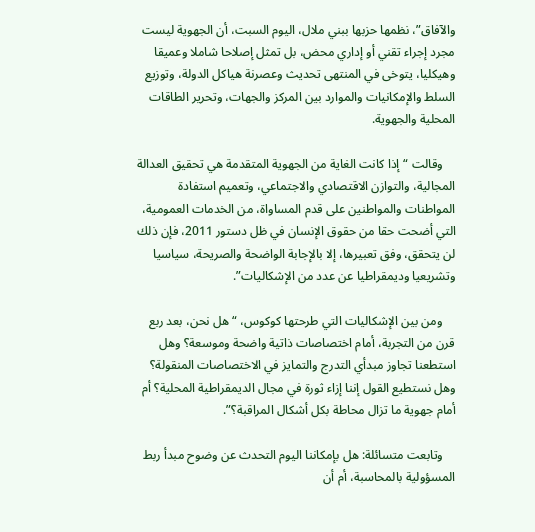والآفاق”، نظمها حزبها ببني ملال، اليوم السبت، أن الجهوية ليست مجرد إجراء تقني أو إداري محض، بل تمثل إصلاحا شاملا وعميقا وهيكليا، يتوخى في المنتهى تحديث وعصرنة هياكل الدولة، وتوزيع السلط والإمكانيات والموارد بين المركز والجهات، وتحرير الطاقات المحلية والجهوية.

    وقالت “إذا كانت الغاية من الجهوية المتقدمة هي تحقيق العدالة المجالية، والتوازن الاقتصادي والاجتماعي، وتعميم استفادة المواطنات والمواطنين على قدم المساواة، من الخدمات العمومية، التي أضحت حقا من حقوق الإنسان في ظل دستور 2011، فإن ذلك لن يتحقق، وفق تعبيرها، إلا بالإجابة الواضحة والصريحة، سياسيا وتشريعيا وديمقراطيا عن عدد من الإشكاليات”.

    ومن بين الإشكاليات التي طرحتها كوكوس، “هل نحن، بعد ربع قرن من التجربة، أمام اختصاصات ذاتية واضحة وموسعة؟ وهل استطعنا تجاوز مبدأي التدرج والتمايز في الاختصاصات المنقولة؟ وهل نستطيع القول إننا إزاء ثورة في مجال الديمقراطية المحلية؟ أم أمام جهوية ما تزال محاطة بكل أشكال المراقبة؟”.

    وتابعت متسائلة: هل بإمكاننا اليوم التحدث عن وضوح مبدأ ربط المسؤولية بالمحاسبة، أم أن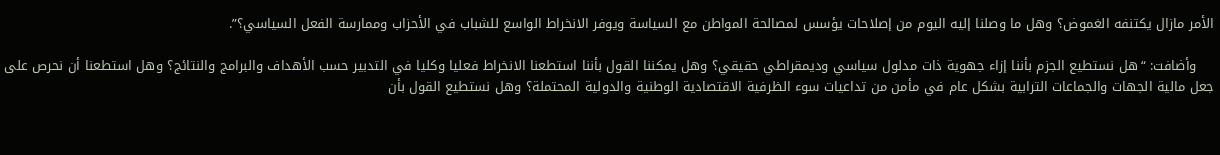الأمر مازال يكتنفه الغموض؟ وهل ما وصلنا إليه اليوم من إصلاحات يؤسس لمصالحة المواطن مع السياسة ويوفر الانخراط الواسع للشباب في الأحزاب وممارسة الفعل السياسي؟”.

    وأضافت: “هل نستطيع الجزم بأننا إزاء جهوية ذات مدلول سياسي وديمقراطي حقيقي؟ وهل يمكننا القول بأننا استطعنا الانخراط فعليا وكليا في التدبير حسب الأهداف والبرامج والنتائج؟ وهل استطعنا أن نحرص على جعل مالية الجهات والجماعات الترابية بشكل عام في مأمن من تداعيات سوء الظرفية الاقتصادية الوطنية والدولية المحتملة؟ وهل نستطيع القول بأن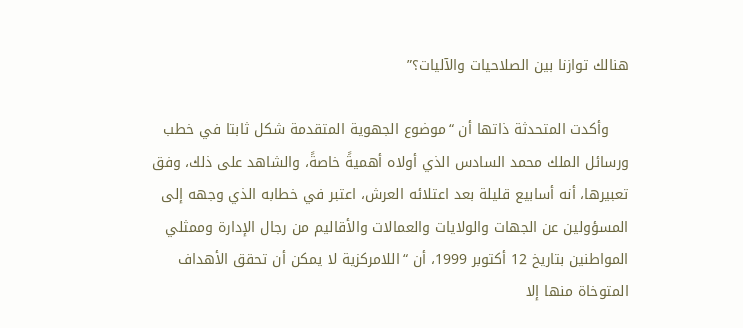هنالك توازنا بين الصلاحيات والآليات؟”

    وأكدت المتحدثة ذاتها أن “موضوع الجهوية المتقدمة شكل ثابتا في خطب ورسائل الملك محمد السادس الذي أولاه أهميةً خاصةً، والشاهد على ذلك، وفق تعبيرها، أنه أسابيع قليلة بعد اعتلائه العرش، اعتبر في خطابه الذي وجهه إلى المسؤولين عن الجهات والولايات والعمالات والأقاليم من رجال الإدارة وممثلي المواطنين بتاريخ 12 أكتوبر 1999، أن “اللامركزية لا يمكن أن تحقق الأهداف المتوخاة منها إلا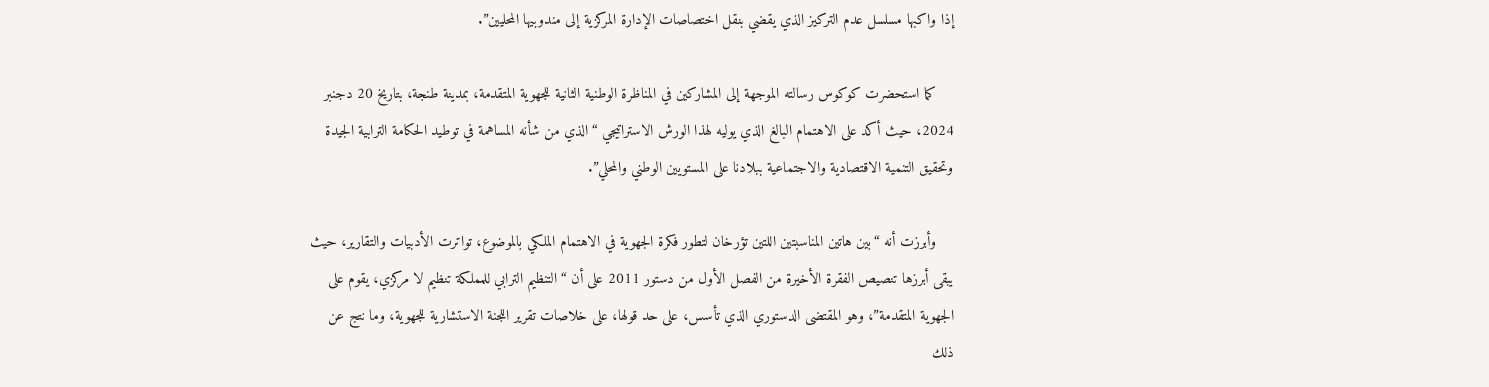إذا واكبها مسلسل عدم التركيز الذي يقضي بنقل اختصاصات الإدارة المركزية إلى مندوبيها المحليين”.

    كما استحضرت كوكوس رسالته الموجهة إلى المشاركين في المناظرة الوطنية الثانية للجهوية المتقدمة، بمدينة طنجة، بتاريخ 20 دجنبر 2024، حيث أكد على الاهتمام البالغ الذي يوليه لهذا الورش الاستراتيجي “الذي من شأنه المساهمة في توطيد الحكامة الترابية الجيدة وتحقيق التنمية الاقتصادية والاجتماعية ببلادنا على المستويين الوطني والمحلي”.

    وأبرزت أنه “بين هاتين المناسبتين اللتين تؤرخان لتطور فكرة الجهوية في الاهتمام الملكي بالموضوع، تواترت الأدبيات والتقارير، حيث يبقى أبرزها تنصيص الفقرة الأخيرة من الفصل الأول من دستور 2011 على أن “التنظيم الترابي للمملكة تنظيم لا مركزي، يقوم على الجهوية المتقدمة”، وهو المقتضى الدستوري الذي تأسس، على حد قولها، على خلاصات تقرير اللجنة الاستشارية للجهوية، وما نتج عن ذلك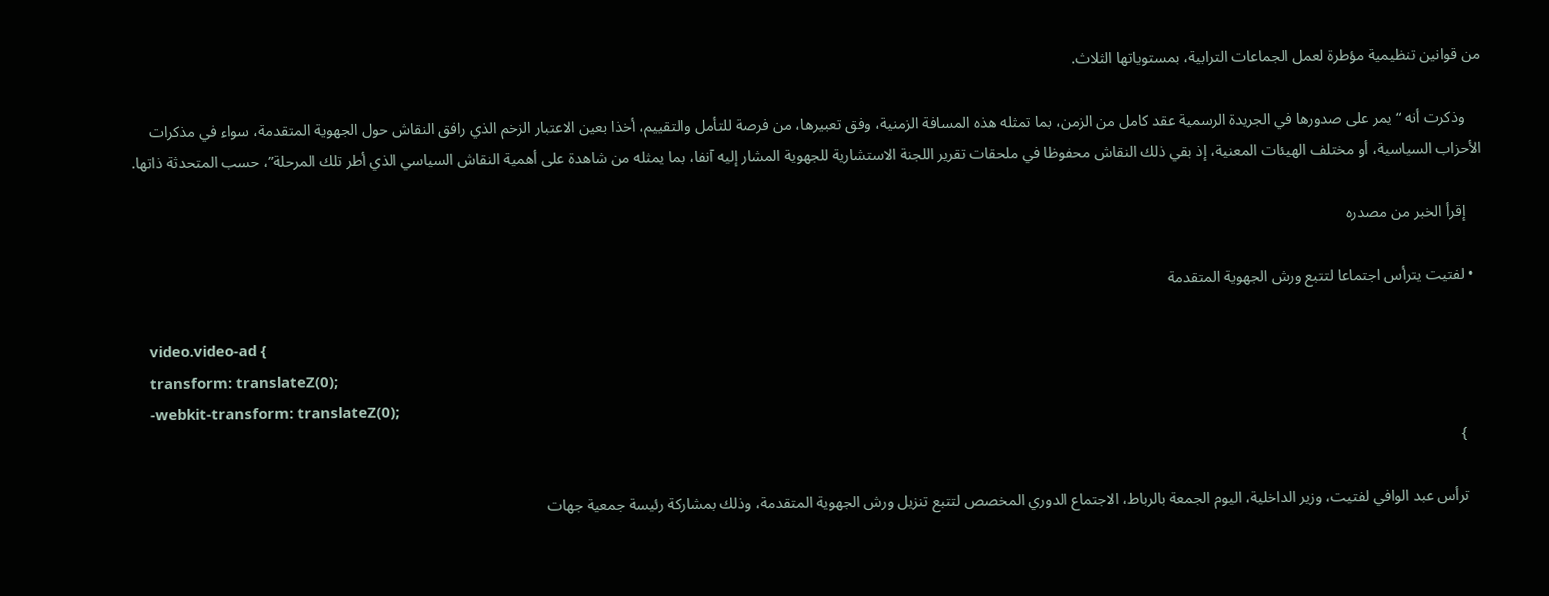من قوانين تنظيمية مؤطرة لعمل الجماعات الترابية، بمستوياتها الثلاث.

    وذكرت أنه “يمر على صدورها في الجريدة الرسمية عقد كامل من الزمن، بما تمثله هذه المسافة الزمنية، وفق تعبيرها، من فرصة للتأمل والتقييم، أخذا بعين الاعتبار الزخم الذي رافق النقاش حول الجهوية المتقدمة، سواء في مذكرات الأحزاب السياسية، أو مختلف الهيئات المعنية، إذ بقي ذلك النقاش محفوظا في ملحقات تقرير اللجنة الاستشارية للجهوية المشار إليه آنفا، بما يمثله من شاهدة على أهمية النقاش السياسي الذي أطر تلك المرحلة”، حسب المتحدثة ذاتها.

    إقرأ الخبر من مصدره

  • لفتيت يترأس اجتماعا لتتبع ورش الجهوية المتقدمة

    video.video-ad {
    transform: translateZ(0);
    -webkit-transform: translateZ(0);
    }

    ترأس عبد الوافي لفتيت، وزير الداخلية، اليوم الجمعة بالرباط، الاجتماع الدوري المخصص لتتبع تنزيل ورش الجهوية المتقدمة، وذلك بمشاركة رئيسة جمعية جهات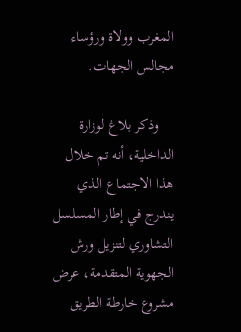المغرب وولاة ورؤساء مجالس الجهات.

    وذكر بلاغ لوزارة الداخلية، أنه تم خلال هذا الاجتماع الذي يندرج في إطار المسلسل التشاوري لتنزيل ورش الجهوية المتقدمة، عرض مشروع خارطة الطريق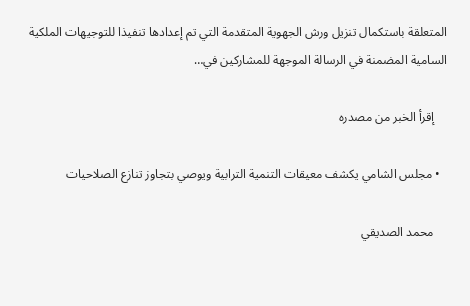المتعلقة باستكمال تنزيل ورش الجهوية المتقدمة التي تم إعدادها تنفيذا للتوجيهات الملكية السامية المضمنة في الرسالة الموجهة للمشاركين في…

    إقرأ الخبر من مصدره

  • مجلس الشامي يكشف معيقات التنمية الترابية ويوصي بتجاوز تنازع الصلاحيات

    محمد الصديقي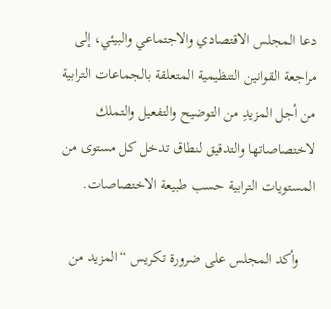دعا المجلس الاقتصادي والاجتماعي والبيئي، إلى مراجعة القوانين التنظيمية المتعلقة بالجماعات الترابية من أجل المزيدِ من التوضيح والتفعيل والتملك لاختصاصاتها والتدقيق لنطاق تدخل كل مستوى من المستويات الترابية حسب طبيعة الاختصاصات.

    وأكد المجلس على ضرورة تكريس “المزيد من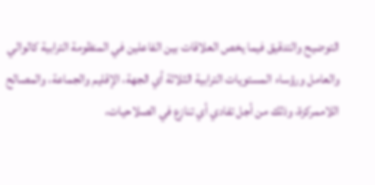التوضيح والتدقيق فيما يخص العلاقات بين الفاعلين في المنظومة الترابية كالوالي والعامل ورؤساء المستويات الترابية الثلاثة أي الجهة، الإقليم والجماعة، والمصالح اللاممركزة، وذلك من أجل تفادي أي تنازع في الصلاحيات،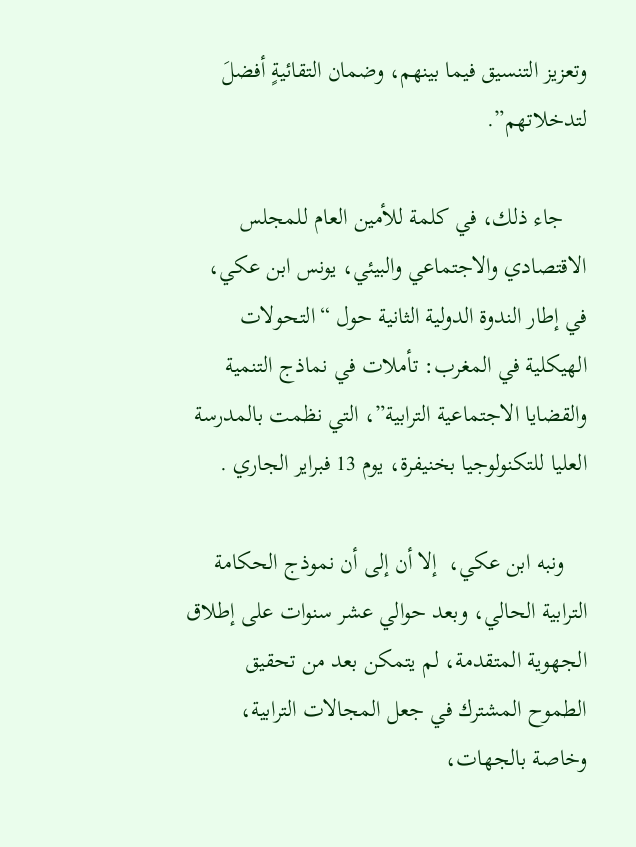وتعزيز التنسيق فيما بينهم، وضمان التقائيةٍ أفضلَ لتدخلاتهم”.

    جاء ذلك، في كلمة للأمين العام للمجلس الاقتصادي والاجتماعي والبيئي، يونس ابن عكي، في إطار الندوة الدولية الثانية حول “التحولات الهيكلية في المغرب: تأملات في نماذج التنمية والقضايا الاجتماعية الترابية”، التي نظمت بالمدرسة العليا للتكنولوجيا بخنيفرة، يوم 13 فبراير الجاري .

    ونبه ابن عكي،  إلا أن إلى أن نموذج الحكامة الترابية الحالي، وبعد حوالي عشر سنوات على إطلاق الجهوية المتقدمة، لم يتمكن بعد من تحقيق الطموح المشترك في جعل المجالات الترابية، وخاصة بالجهات،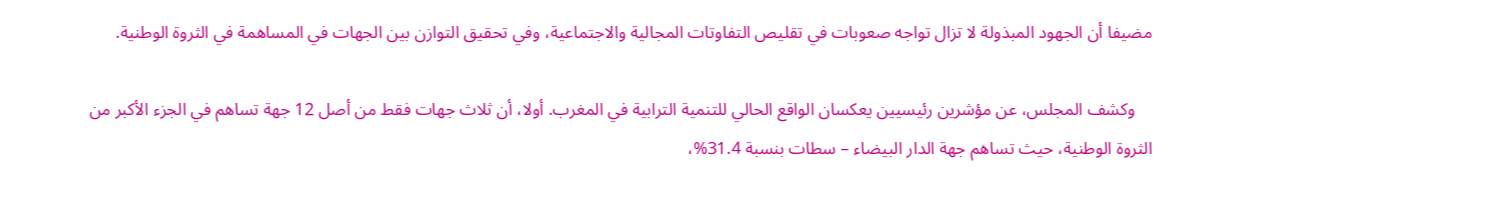مضيفا أن الجهود المبذولة لا تزال تواجه صعوبات في تقليص التفاوتات المجالية والاجتماعية، وفي تحقيق التوازن بين الجهات في المساهمة في الثروة الوطنية.

    وكشف المجلس، عن مؤشرين رئيسيين يعكسان الواقع الحالي للتنمية الترابية في المغرب. أولا، أن ثلاث جهات فقط من أصل 12 جهة تساهم في الجزء الأكبر من الثروة الوطنية، حيث تساهم جهة الدار البيضاء – سطات بنسبة 31.4%،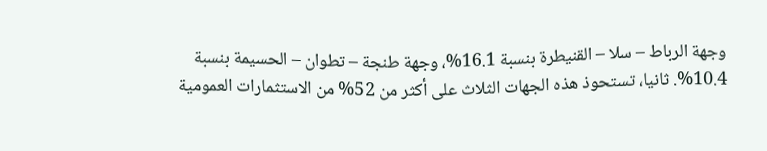وجهة الرباط – سلا – القنيطرة بنسبة 16.1%، وجهة طنجة – تطوان – الحسيمة بنسبة 10.4%. ثانيا، تستحوذ هذه الجهات الثلاث على أكثر من 52% من الاستثمارات العمومية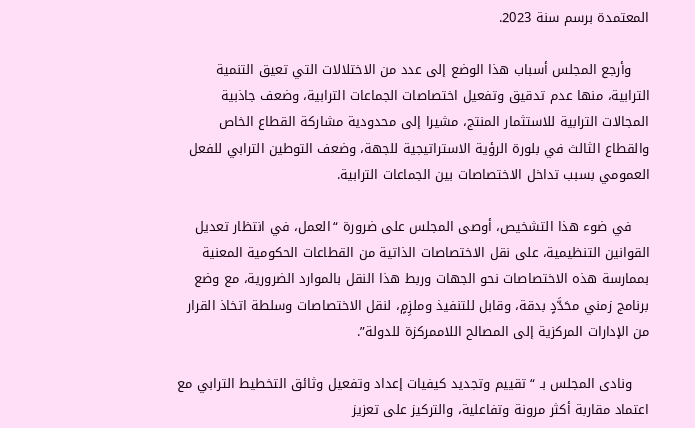المعتمدة برسم سنة 2023.

    وأرجع المجلس أسباب هذا الوضع إلى عدد من الاختلالات التي تعيق التنمية الترابية، منها عدم تدقيق وتفعيل اختصاصات الجماعات الترابية، وضعف جاذبية المجالات الترابية للاستثمار المنتج، مشيرا إلى محدودية مشاركة القطاع الخاص والقطاع الثالث في بلورة الرؤية الاستراتيجية للجهة، وضعف التوطين الترابي للفعل العمومي بسبب تداخل الاختصاصات بين الجماعات الترابية.

    في ضوء هذا التشخيص، أوصى المجلس على ضرورة “العمل، في انتظار تعديل القوانين التنظيمية، على نقل الاختصاصات الذاتية من القطاعات الحكومية المعنية بممارسة هذه الاختصاصات نحو الجهات وربط هذا النقل بالموارد الضرورية، مع وضع برنامج زمني محَدَّدٍ بدقة، وقابل للتنفيذ وملزِمٍ، لنقل الاختصاصات وسلطة اتخاذ القرار من الإدارات المركزية إلى المصالح اللاممركزة للدولة”.

    ونادى المجلس بـ “تقييم وتجديد كيفيات إعداد وتفعيل وثائق التخطيط الترابي مع اعتماد مقاربة أكثر مرونة وتفاعلية، والتركيز على تعزيز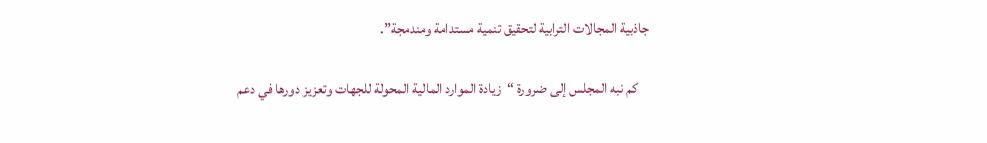جاذبية المجالات الترابية لتحقيق تنمية مستدامة ومندمجة”.

    كم نبه المجلس إلى ضرورة “زيادة الموارد المالية المحولة للجهات وتعزيز دورها في دعم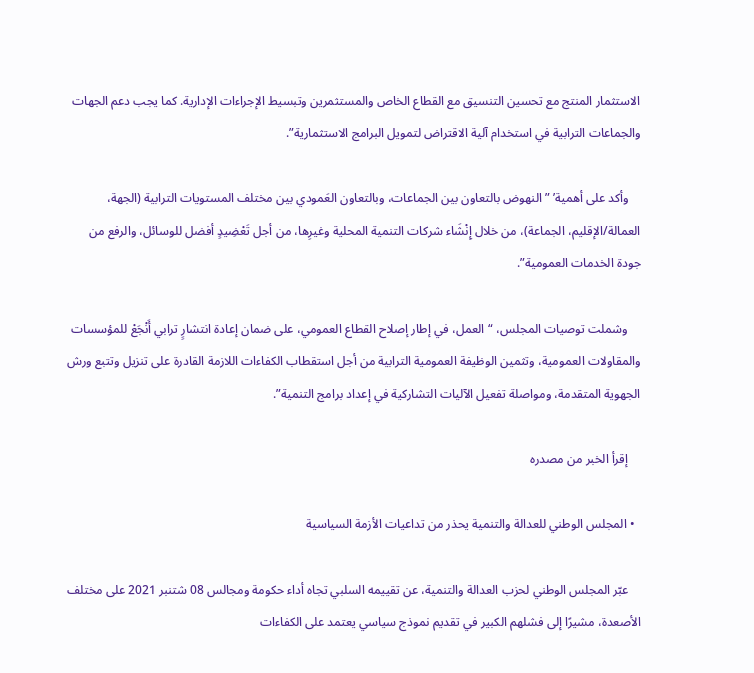الاستثمار المنتج مع تحسين التنسيق مع القطاع الخاص والمستثمرين وتبسيط الإجراءات الإدارية. كما يجب دعم الجهات والجماعات الترابية في استخدام آلية الاقتراض لتمويل البرامج الاستثمارية”.

    وأكد على أهمية’ ” النهوض بالتعاون بين الجماعات، وبالتعاون العَمودي بين مختلف المستويات الترابية (الجهة، العمالة/الإقليم، الجماعة)، من خلال إِنْشَاء شركات التنمية المحلية وغيرِها، من أجل تَعْضِيدٍ أفضل للوسائل، والرفع من جودة الخدمات العمومية”.

    وشملت توصيات المجلس، “العمل، في إطار إصلاح القطاع العمومي، على ضمان إعادة انتشارٍ ترابي أَنْجَعْ للمؤسسات والمقاولات العمومية، وتثمين الوظيفة العمومية الترابية من أجل استقطاب الكفاءات اللازمة القادرة على تنزيل وتتبع ورش الجهوية المتقدمة، ومواصلة تفعيل الآليات التشاركية في إعداد برامج التنمية”.

    إقرأ الخبر من مصدره

  • المجلس الوطني للعدالة والتنمية يحذر من تداعيات الأزمة السياسية

    عبّر المجلس الوطني لحزب العدالة والتنمية، عن تقييمه السلبي تجاه أداء حكومة ومجالس 08 شتنبر 2021 على مختلف الأصعدة، مشيرًا إلى فشلهم الكبير في تقديم نموذج سياسي يعتمد على الكفاءات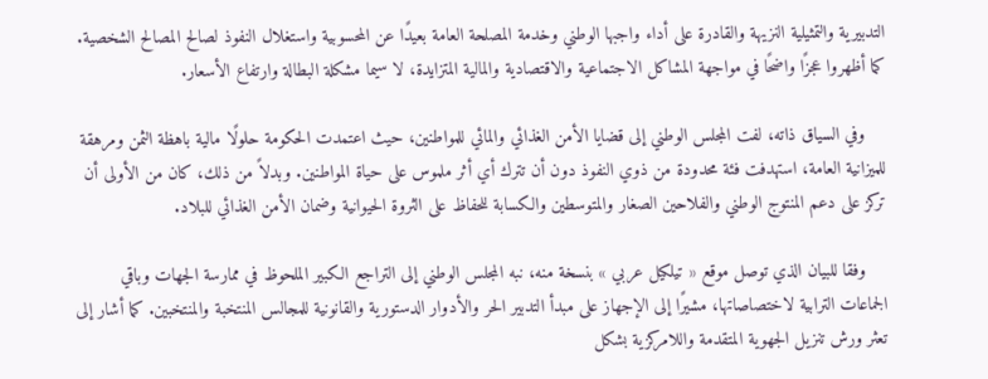التدبيرية والتمثيلية النزيهة والقادرة على أداء واجبها الوطني وخدمة المصلحة العامة بعيدًا عن المحسوبية واستغلال النفوذ لصالح المصالح الشخصية. كما أظهروا عجزًا واضحًا في مواجهة المشاكل الاجتماعية والاقتصادية والمالية المتزايدة، لا سيما مشكلة البطالة وارتفاع الأسعار.

    وفي السياق ذاته، لفت المجلس الوطني إلى قضايا الأمن الغذائي والمائي للمواطنين، حيث اعتمدت الحكومة حلولًا مالية باهظة الثمن ومرهقة للميزانية العامة، استهدفت فئة محدودة من ذوي النفوذ دون أن تترك أي أثر ملموس على حياة المواطنين. وبدلاً من ذلك، كان من الأولى أن تركز على دعم المنتوج الوطني والفلاحين الصغار والمتوسطين والكسابة للحفاظ على الثروة الحيوانية وضمان الأمن الغذائي للبلاد.

    وفقا للبيان الذي توصل موقع « تيلكيل عربي » بنسخة منه، نبه المجلس الوطني إلى التراجع الكبير الملحوظ في ممارسة الجهات وباقي الجماعات الترابية لاختصاصاتها، مشيرًا إلى الإجهاز على مبدأ التدبير الحر والأدوار الدستورية والقانونية للمجالس المنتخبة والمنتخبين. كما أشار إلى تعثر ورش تنزيل الجهوية المتقدمة واللامركزية بشكل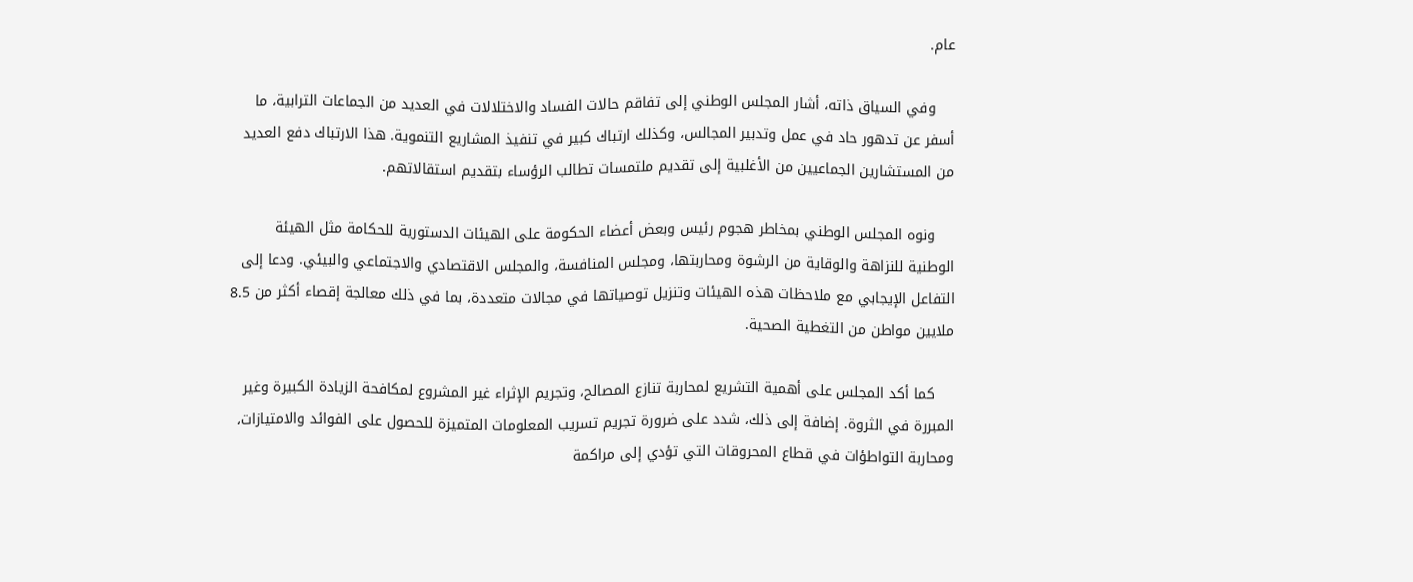عام.

    وفي السياق ذاته، أشار المجلس الوطني إلى تفاقم حالات الفساد والاختلالات في العديد من الجماعات الترابية، ما أسفر عن تدهور حاد في عمل وتدبير المجالس، وكذلك ارتباك كبير في تنفيذ المشاريع التنموية. هذا الارتباك دفع العديد من المستشارين الجماعيين من الأغلبية إلى تقديم ملتمسات تطالب الرؤساء بتقديم استقالاتهم.

    ونوه المجلس الوطني بمخاطر هجوم رئيس وبعض أعضاء الحكومة على الهيئات الدستورية للحكامة مثل الهيئة الوطنية للنزاهة والوقاية من الرشوة ومحاربتها، ومجلس المنافسة، والمجلس الاقتصادي والاجتماعي والبيئي. ودعا إلى التفاعل الإيجابي مع ملاحظات هذه الهيئات وتنزيل توصياتها في مجالات متعددة، بما في ذلك معالجة إقصاء أكثر من 8.5 ملايين مواطن من التغطية الصحية.

    كما أكد المجلس على أهمية التشريع لمحاربة تنازع المصالح، وتجريم الإثراء غير المشروع لمكافحة الزيادة الكبيرة وغير المبررة في الثروة. إضافة إلى ذلك، شدد على ضرورة تجريم تسريب المعلومات المتميزة للحصول على الفوائد والامتيازات، ومحاربة التواطؤات في قطاع المحروقات التي تؤدي إلى مراكمة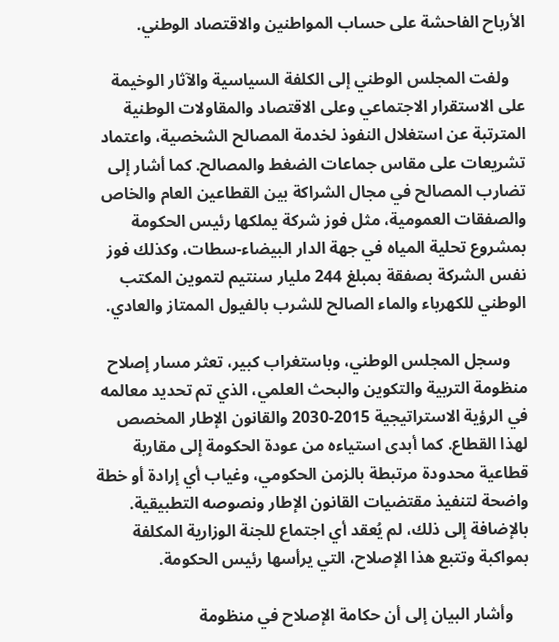الأرباح الفاحشة على حساب المواطنين والاقتصاد الوطني.

    ولفت المجلس الوطني إلى الكلفة السياسية والآثار الوخيمة على الاستقرار الاجتماعي وعلى الاقتصاد والمقاولات الوطنية المترتبة عن استغلال النفوذ لخدمة المصالح الشخصية، واعتماد تشريعات على مقاس جماعات الضغط والمصالح. كما أشار إلى تضارب المصالح في مجال الشراكة بين القطاعين العام والخاص والصفقات العمومية، مثل فوز شركة يملكها رئيس الحكومة بمشروع تحلية المياه في جهة الدار البيضاء-سطات، وكذلك فوز نفس الشركة بصفقة بمبلغ 244 مليار سنتيم لتموين المكتب الوطني للكهرباء والماء الصالح للشرب بالفيول الممتاز والعادي.

    وسجل المجلس الوطني، وباستغراب كبير، تعثر مسار إصلاح منظومة التربية والتكوين والبحث العلمي، الذي تم تحديد معالمه في الرؤية الاستراتيجية 2015-2030 والقانون الإطار المخصص لهذا القطاع. كما أبدى استياءه من عودة الحكومة إلى مقاربة قطاعية محدودة مرتبطة بالزمن الحكومي، وغياب أي إرادة أو خطة واضحة لتنفيذ مقتضيات القانون الإطار ونصوصه التطبيقية. بالإضافة إلى ذلك، لم يُعقد أي اجتماع للجنة الوزارية المكلفة بمواكبة وتتبع هذا الإصلاح، التي يرأسها رئيس الحكومة.

    وأشار البيان إلى أن حكامة الإصلاح في منظومة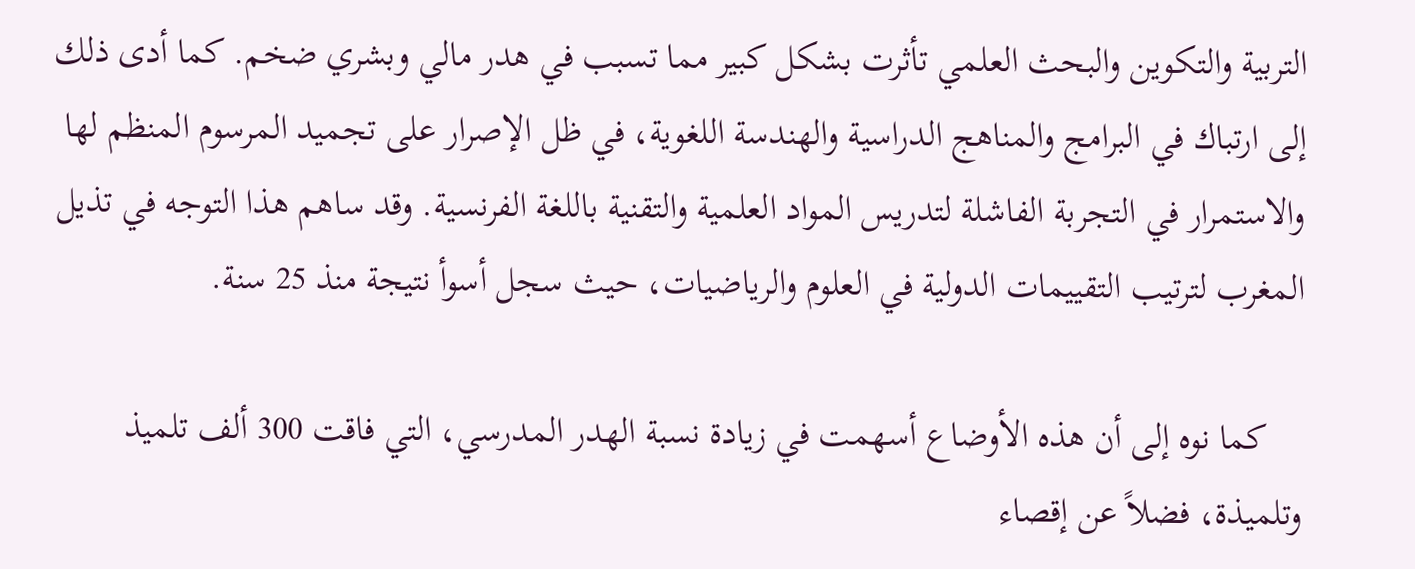التربية والتكوين والبحث العلمي تأثرت بشكل كبير مما تسبب في هدر مالي وبشري ضخم. كما أدى ذلك إلى ارتباك في البرامج والمناهج الدراسية والهندسة اللغوية، في ظل الإصرار على تجميد المرسوم المنظم لها والاستمرار في التجربة الفاشلة لتدريس المواد العلمية والتقنية باللغة الفرنسية. وقد ساهم هذا التوجه في تذيل المغرب لترتيب التقييمات الدولية في العلوم والرياضيات، حيث سجل أسوأ نتيجة منذ 25 سنة.

    كما نوه إلى أن هذه الأوضاع أسهمت في زيادة نسبة الهدر المدرسي، التي فاقت 300 ألف تلميذ وتلميذة، فضلاً عن إقصاء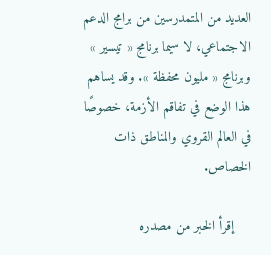العديد من المتمدرسين من برامج الدعم الاجتماعي، لا سيما برنامج « تيسير » وبرنامج « مليون محفظة ». وقد يساهم هذا الوضع في تفاقم الأزمة، خصوصًا في العالم القروي والمناطق ذات الخصاص.

    إقرأ الخبر من مصدره